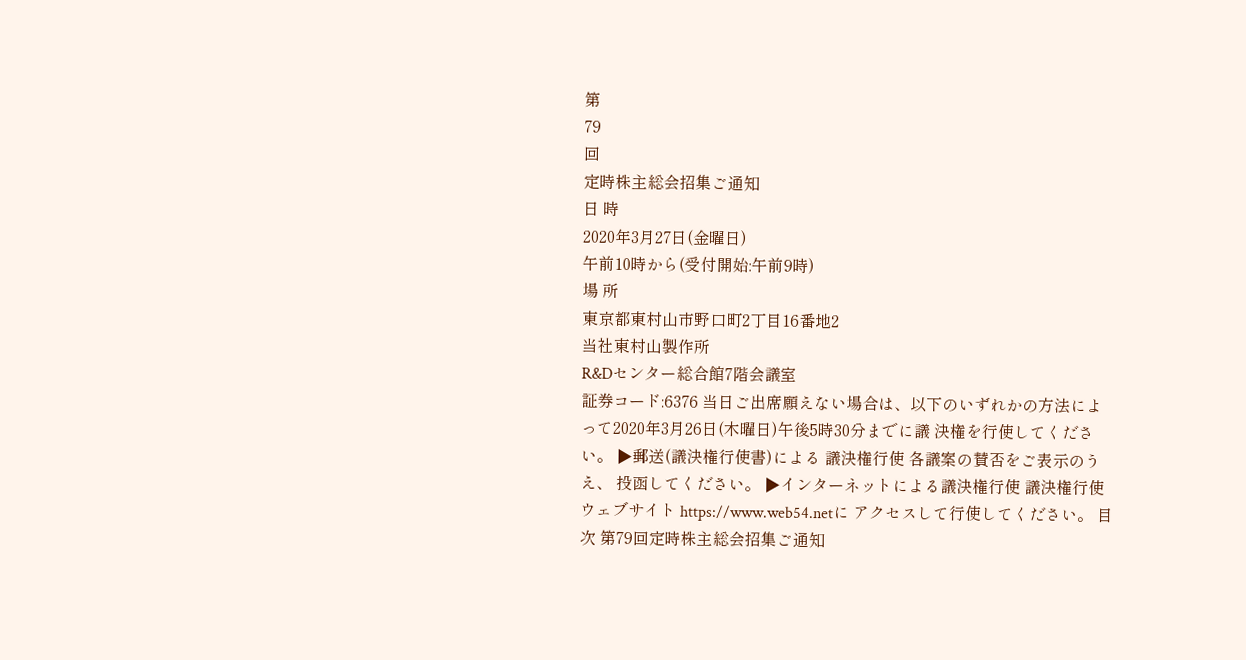第
79
回
定時株主総会招集ご通知
日 時
2020年3月27日(金曜日)
午前10時から(受付開始:午前9時)
場 所
東京都東村山市野口町2丁目16番地2
当社東村山製作所
R&Dセンター総合館7階会議室
証券コード:6376 当日ご出席願えない場合は、以下のいずれかの方法によ って2020年3月26日(木曜日)午後5時30分までに議 決権を行使してください。 ▶郵送(議決権行使書)による 議決権行使 各議案の賛否をご表示のうえ、 投函してください。 ▶インターネットによる議決権行使 議決権行使ウェブサイト https://www.web54.netに アクセスして行使してください。 目 次 第79回定時株主総会招集ご通知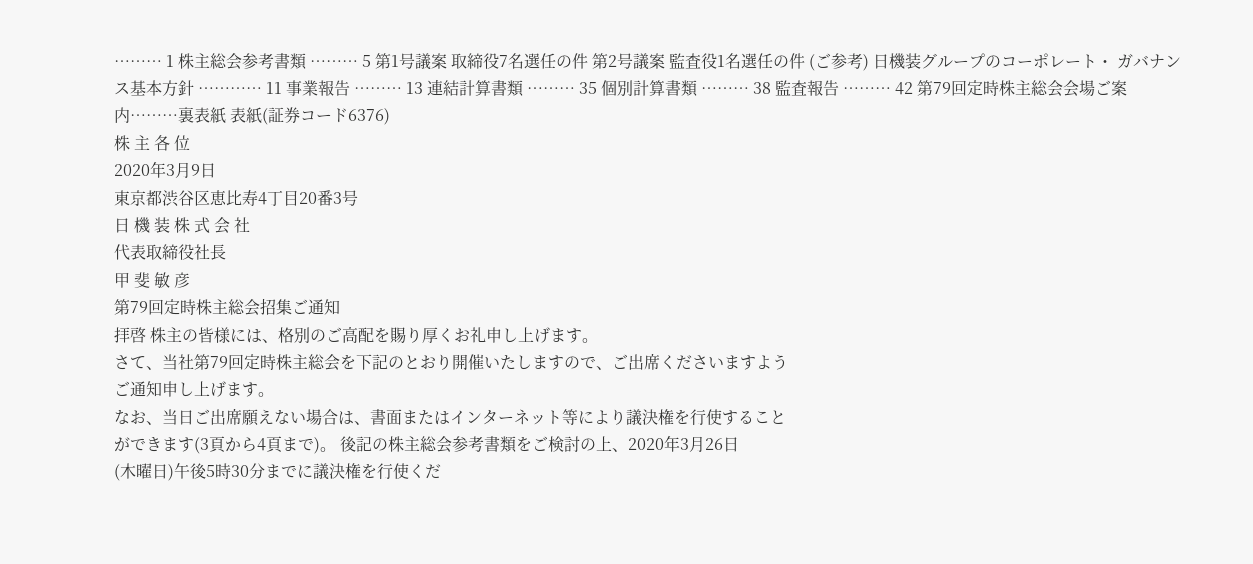……… 1 株主総会参考書類 ……… 5 第1号議案 取締役7名選任の件 第2号議案 監査役1名選任の件 (ご参考) 日機装グループのコーポレート・ ガバナンス基本方針 ………… 11 事業報告 ……… 13 連結計算書類 ……… 35 個別計算書類 ……… 38 監査報告 ……… 42 第79回定時株主総会会場ご案内………裏表紙 表紙(証券コード6376)
株 主 各 位
2020年3月9日
東京都渋谷区恵比寿4丁目20番3号
日 機 装 株 式 会 社
代表取締役社長
甲 斐 敏 彦
第79回定時株主総会招集ご通知
拝啓 株主の皆様には、格別のご高配を賜り厚くお礼申し上げます。
さて、当社第79回定時株主総会を下記のとおり開催いたしますので、ご出席くださいますよう
ご通知申し上げます。
なお、当日ご出席願えない場合は、書面またはインターネット等により議決権を行使すること
ができます(3頁から4頁まで)。 後記の株主総会参考書類をご検討の上、2020年3月26日
(木曜日)午後5時30分までに議決権を行使くだ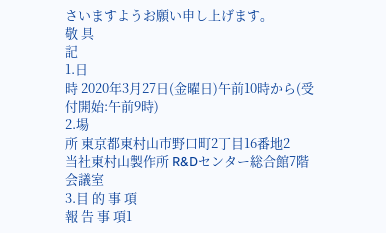さいますようお願い申し上げます。
敬 具
記
1.日
時 2020年3月27日(金曜日)午前10時から(受付開始:午前9時)
2.場
所 東京都東村山市野口町2丁目16番地2
当社東村山製作所 R&Dセンター総合館7階会議室
3.目 的 事 項
報 告 事 項1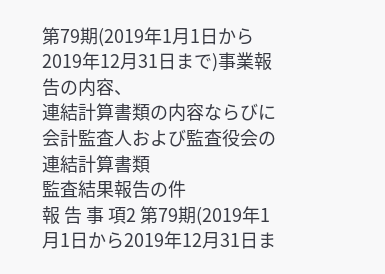第79期(2019年1月1日から2019年12月31日まで)事業報告の内容、
連結計算書類の内容ならびに会計監査人および監査役会の連結計算書類
監査結果報告の件
報 告 事 項2 第79期(2019年1月1日から2019年12月31日ま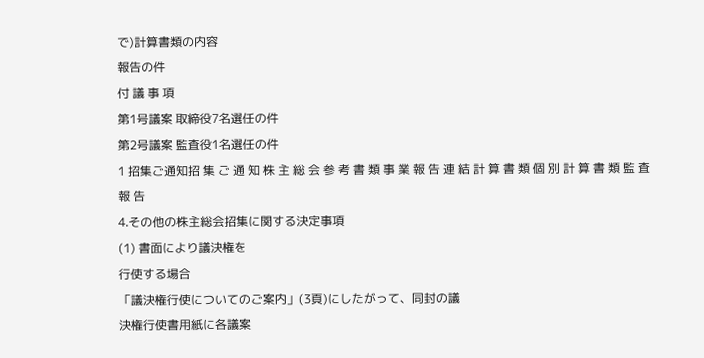で)計算書類の内容
報告の件
付 議 事 項
第1号議案 取締役7名選任の件
第2号議案 監査役1名選任の件
1 招集ご通知招 集 ご 通 知 株 主 総 会 参 考 書 類 事 業 報 告 連 結 計 算 書 類 個 別 計 算 書 類 監 査 報 告
4.その他の株主総会招集に関する決定事項
(1) 書面により議決権を
行使する場合
「議決権行使についてのご案内」(3頁)にしたがって、同封の議
決権行使書用紙に各議案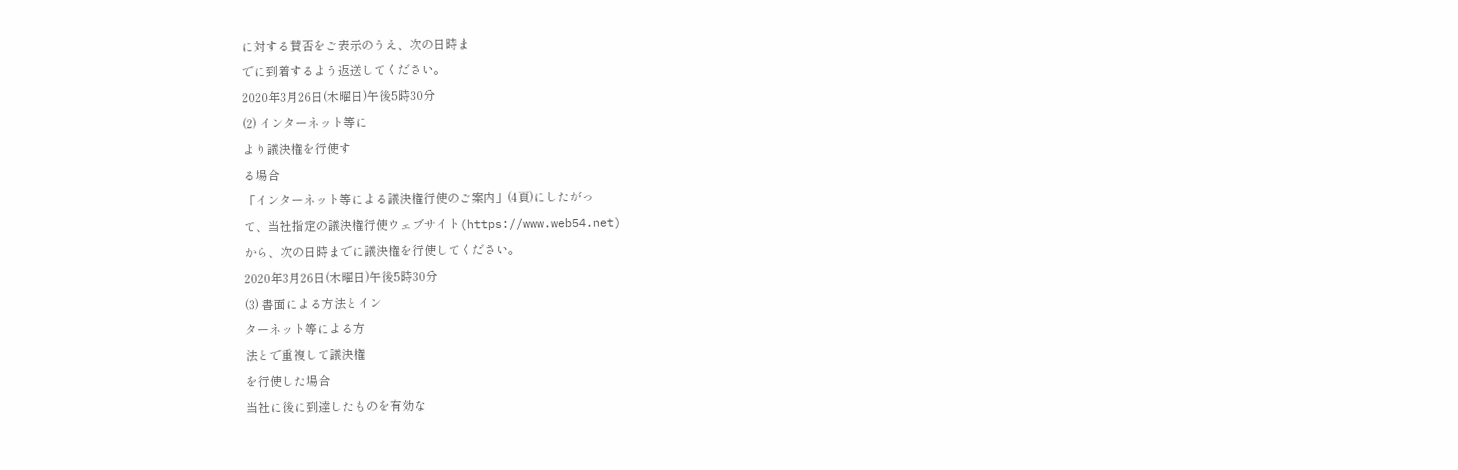に対する賛否をご表示のうえ、次の日時ま
でに到着するよう返送してください。
2020年3月26日(木曜日)午後5時30分
(2) インターネット等に
より議決権を行使す
る場合
「インターネット等による議決権行使のご案内」(4頁)にしたがっ
て、当社指定の議決権行使ウェブサイト(https://www.web54.net)
から、次の日時までに議決権を行使してください。
2020年3月26日(木曜日)午後5時30分
(3) 書面による方法とイン
ターネット等による方
法とで重複して議決権
を行使した場合
当社に後に到達したものを有効な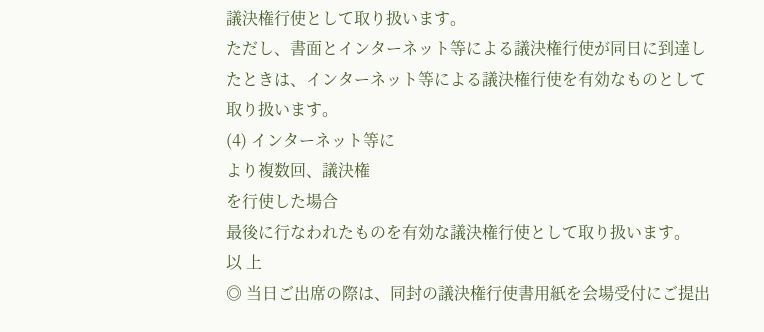議決権行使として取り扱います。
ただし、書面とインターネット等による議決権行使が同日に到達し
たときは、インターネット等による議決権行使を有効なものとして
取り扱います。
(4) インターネット等に
より複数回、議決権
を行使した場合
最後に行なわれたものを有効な議決権行使として取り扱います。
以 上
◎ 当日ご出席の際は、同封の議決権行使書用紙を会場受付にご提出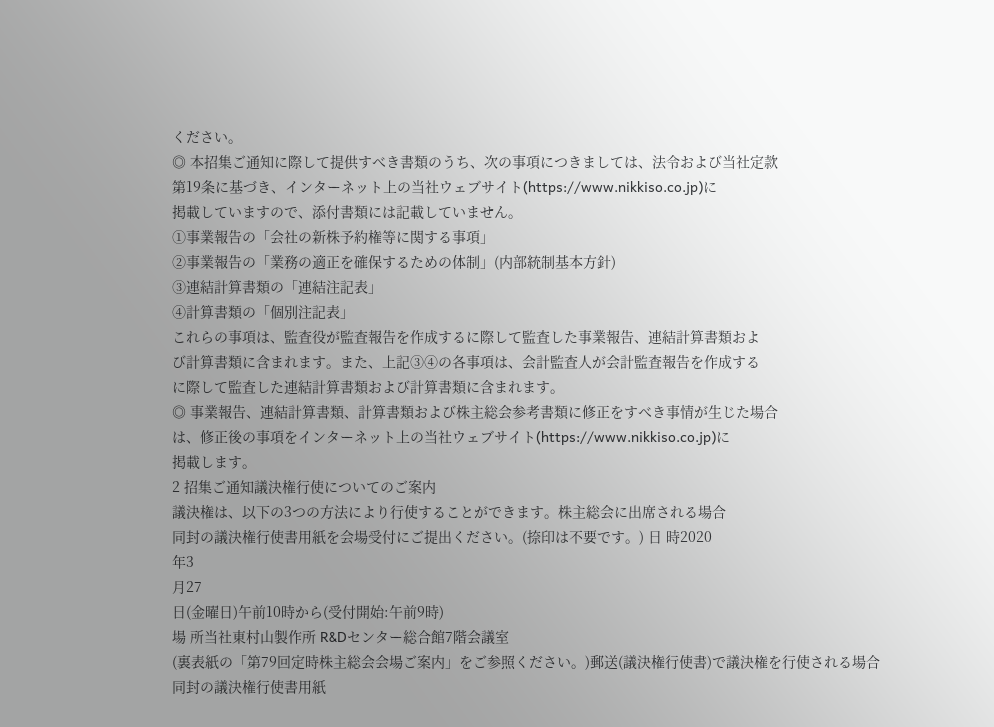ください。
◎ 本招集ご通知に際して提供すべき書類のうち、次の事項につきましては、法令および当社定款
第19条に基づき、インターネット上の当社ウェブサイト(https://www.nikkiso.co.jp)に
掲載していますので、添付書類には記載していません。
①事業報告の「会社の新株予約権等に関する事項」
②事業報告の「業務の適正を確保するための体制」(内部統制基本方針)
③連結計算書類の「連結注記表」
④計算書類の「個別注記表」
これらの事項は、監査役が監査報告を作成するに際して監査した事業報告、連結計算書類およ
び計算書類に含まれます。また、上記③④の各事項は、会計監査人が会計監査報告を作成する
に際して監査した連結計算書類および計算書類に含まれます。
◎ 事業報告、連結計算書類、計算書類および株主総会参考書類に修正をすべき事情が生じた場合
は、修正後の事項をインターネット上の当社ウェブサイト(https://www.nikkiso.co.jp)に
掲載します。
2 招集ご通知議決権行使についてのご案内
議決権は、以下の3つの方法により行使することができます。株主総会に出席される場合
同封の議決権行使書用紙を会場受付にご提出ください。(捺印は不要です。) 日 時2020
年3
月27
日(金曜日)午前10時から(受付開始:午前9時)
場 所当社東村山製作所 R&Dセンター総合館7階会議室
(裏表紙の「第79回定時株主総会会場ご案内」をご参照ください。)郵送(議決権行使書)で議決権を行使される場合
同封の議決権行使書用紙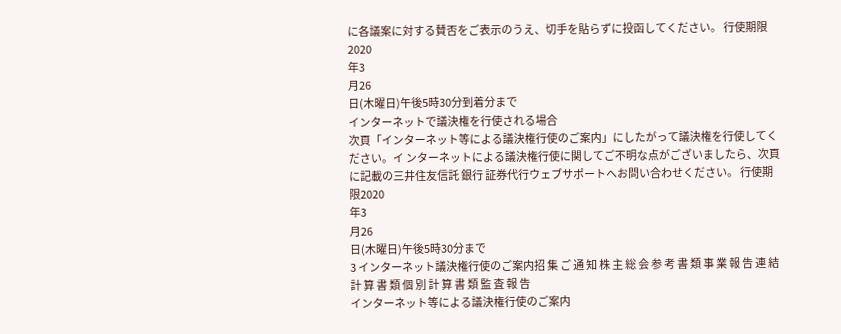に各議案に対する賛否をご表示のうえ、切手を貼らずに投函してください。 行使期限2020
年3
月26
日(木曜日)午後5時30分到着分まで
インターネットで議決権を行使される場合
次頁「インターネット等による議決権行使のご案内」にしたがって議決権を行使してください。イ ンターネットによる議決権行使に関してご不明な点がございましたら、次頁に記載の三井住友信託 銀行 証券代行ウェブサポートへお問い合わせください。 行使期限2020
年3
月26
日(木曜日)午後5時30分まで
3 インターネット議決権行使のご案内招 集 ご 通 知 株 主 総 会 参 考 書 類 事 業 報 告 連 結 計 算 書 類 個 別 計 算 書 類 監 査 報 告
インターネット等による議決権行使のご案内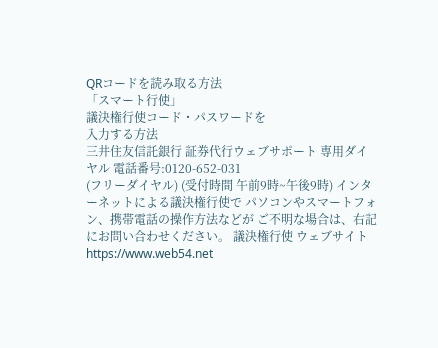QRコードを読み取る方法
「スマート行使」
議決権行使コード・パスワードを
入力する方法
三井住友信託銀行 証券代行ウェブサポート 専用ダイヤル 電話番号:0120-652-031
(フリーダイヤル) (受付時間 午前9時~午後9時) インターネットによる議決権行使で パソコンやスマートフォン、携帯電話の操作方法などが ご不明な場合は、右記にお問い合わせください。 議決権行使 ウェブサイトhttps://www.web54.net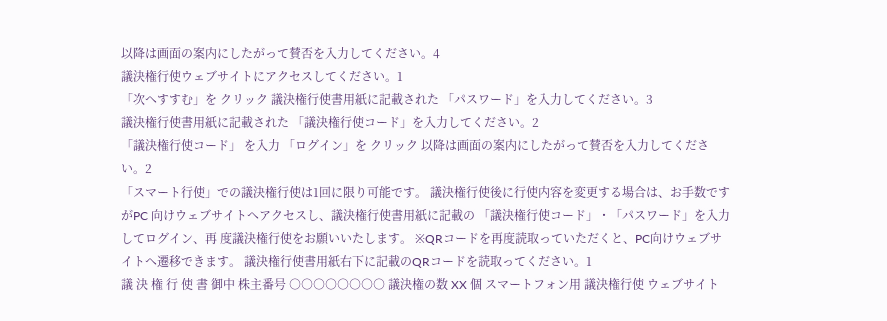以降は画面の案内にしたがって賛否を入力してください。4
議決権行使ウェブサイトにアクセスしてください。1
「次へすすむ」を クリック 議決権行使書用紙に記載された 「パスワード」を入力してください。3
議決権行使書用紙に記載された 「議決権行使コード」を入力してください。2
「議決権行使コード」 を入力 「ログイン」を クリック 以降は画面の案内にしたがって賛否を入力してください。2
「スマート行使」での議決権行使は1回に限り可能です。 議決権行使後に行使内容を変更する場合は、お手数ですがPC 向けウェブサイトへアクセスし、議決権行使書用紙に記載の 「議決権行使コード」・「パスワード」を入力してログイン、再 度議決権行使をお願いいたします。 ※QRコードを再度読取っていただくと、PC向けウェブサイトへ遷移できます。 議決権行使書用紙右下に記載のQRコードを読取ってください。1
議 決 権 行 使 書 御中 株主番号 ○○○○○○○○ 議決権の数 XX 個 スマートフォン用 議決権行使 ウェブサイト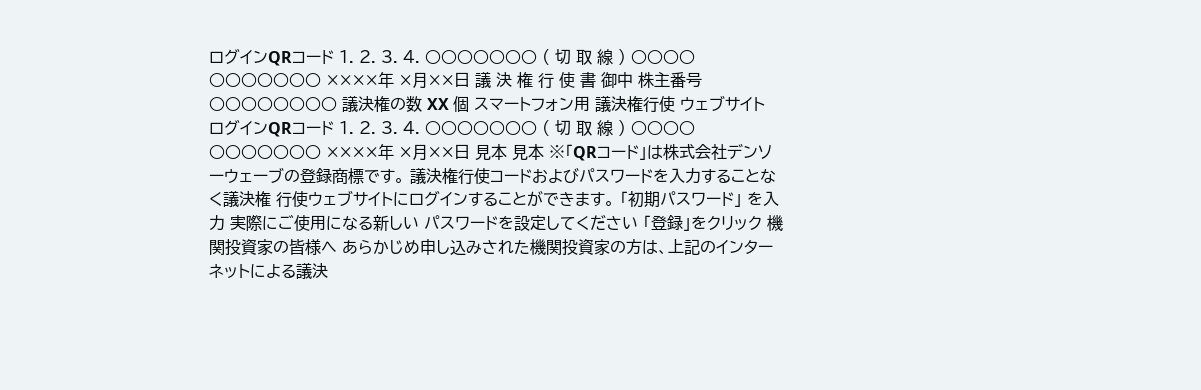ログインQRコード 1. 2. 3. 4. ○○○○○○○ ( 切 取 線 ) ○○○○ ○○○○○○○ ××××年 ×月××日 議 決 権 行 使 書 御中 株主番号 ○○○○○○○○ 議決権の数 XX 個 スマートフォン用 議決権行使 ウェブサイト ログインQRコード 1. 2. 3. 4. ○○○○○○○ ( 切 取 線 ) ○○○○ ○○○○○○○ ××××年 ×月××日 見本 見本 ※「QRコード」は株式会社デンソーウェーブの登録商標です。 議決権行使コードおよびパスワードを入力することなく議決権 行使ウェブサイトにログインすることができます。 「初期パスワード」 を入力 実際にご使用になる新しい パスワードを設定してください 「登録」をクリック 機関投資家の皆様へ あらかじめ申し込みされた機関投資家の方は、上記のインターネットによる議決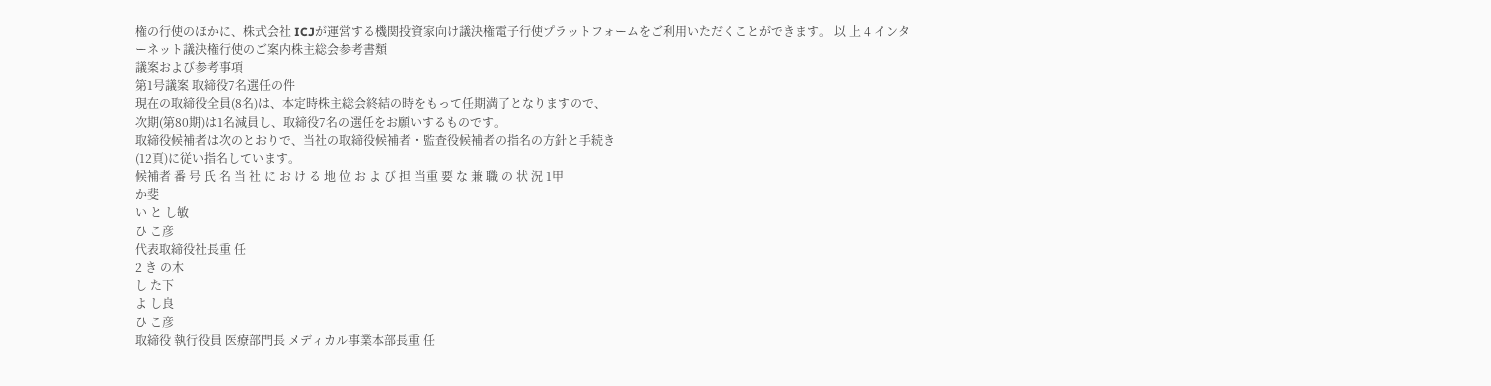権の行使のほかに、株式会社 ICJが運営する機関投資家向け議決権電子行使プラットフォームをご利用いただくことができます。 以 上 4 インターネット議決権行使のご案内株主総会参考書類
議案および参考事項
第1号議案 取締役7名選任の件
現在の取締役全員(8名)は、本定時株主総会終結の時をもって任期満了となりますので、
次期(第80期)は1名減員し、取締役7名の選任をお願いするものです。
取締役候補者は次のとおりで、当社の取締役候補者・監査役候補者の指名の方針と手続き
(12頁)に従い指名しています。
候補者 番 号 氏 名 当 社 に お け る 地 位 お よ び 担 当重 要 な 兼 職 の 状 況 1甲
か斐
い と し敏
ひ こ彦
代表取締役社長重 任
2 き の木
し た下
よ し良
ひ こ彦
取締役 執行役員 医療部門長 メディカル事業本部長重 任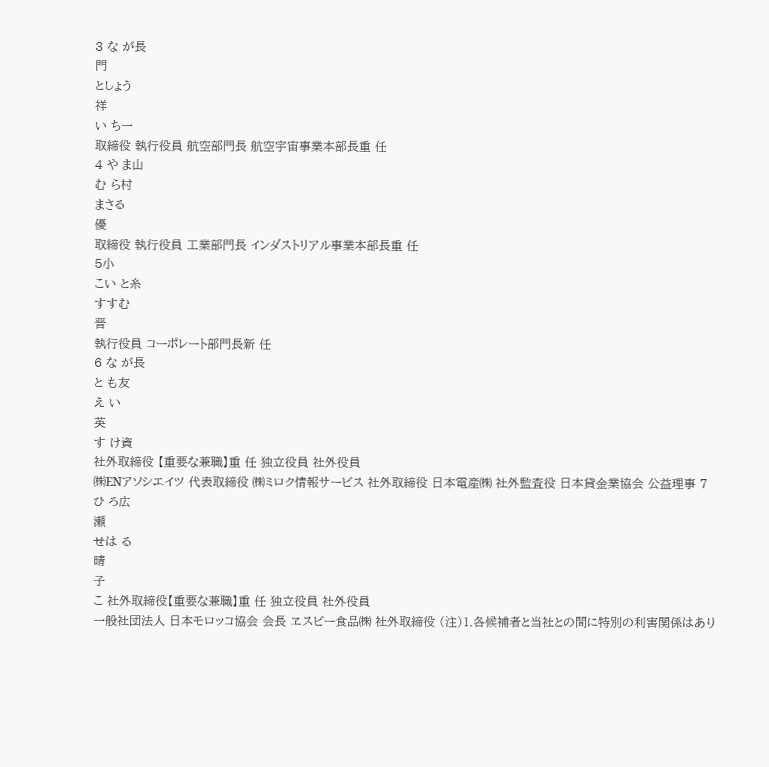3 な が長
門
としょう
祥
い ち一
取締役 執行役員 航空部門長 航空宇宙事業本部長重 任
4 や ま山
む ら村
まさる
優
取締役 執行役員 工業部門長 インダストリアル事業本部長重 任
5小
こい と糸
すすむ
晋
執行役員 コーポレート部門長新 任
6 な が長
と も友
え い
英
す け資
社外取締役 【重要な兼職】重 任 独立役員 社外役員
㈱ENアソシエイツ 代表取締役 ㈱ミロク情報サービス 社外取締役 日本電産㈱ 社外監査役 日本貸金業協会 公益理事 7 ひ ろ広
瀬
せは る
晴
子
こ 社外取締役【重要な兼職】重 任 独立役員 社外役員
一般社団法人 日本モロッコ協会 会長 ヱスビー食品㈱ 社外取締役 (注)1.各候補者と当社との間に特別の利害関係はあり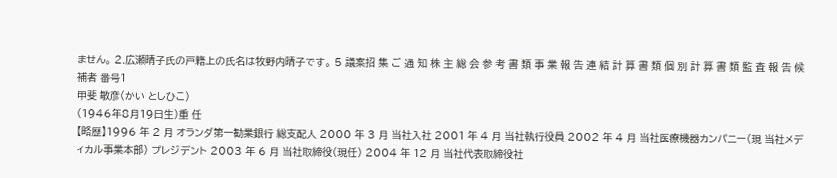ません。 2.広瀬晴子氏の戸籍上の氏名は牧野内晴子です。 5 議案招 集 ご 通 知 株 主 総 会 参 考 書 類 事 業 報 告 連 結 計 算 書 類 個 別 計 算 書 類 監 査 報 告 候補者 番号1
甲斐 敏彦(かい としひこ)
(1946年8月19日生)重 任
【略歴】1996 年 2 月 オランダ第一勧業銀行 総支配人 2000 年 3 月 当社入社 2001 年 4 月 当社執行役員 2002 年 4 月 当社医療機器カンパニー(現 当社メディカル事業本部) プレジデント 2003 年 6 月 当社取締役(現任) 2004 年 12 月 当社代表取締役社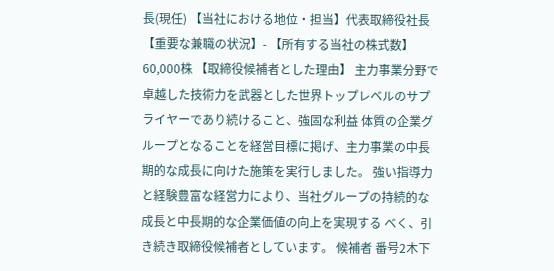長(現任) 【当社における地位・担当】代表取締役社長 【重要な兼職の状況】- 【所有する当社の株式数】 60,000株 【取締役候補者とした理由】 主力事業分野で卓越した技術力を武器とした世界トップレベルのサプライヤーであり続けること、強固な利益 体質の企業グループとなることを経営目標に掲げ、主力事業の中長期的な成長に向けた施策を実行しました。 強い指導力と経験豊富な経営力により、当社グループの持続的な成長と中長期的な企業価値の向上を実現する べく、引き続き取締役候補者としています。 候補者 番号2木下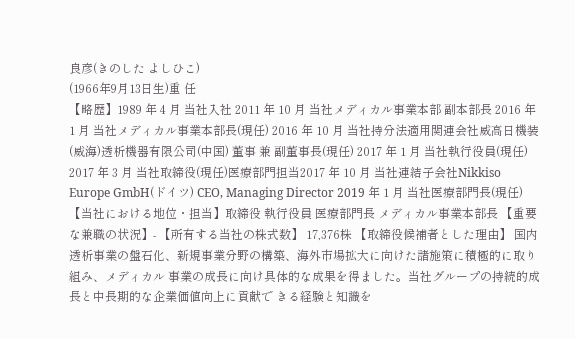良彦(きのした よしひこ)
(1966年9月13日生)重 任
【略歴】1989 年 4 月 当社入社 2011 年 10 月 当社メディカル事業本部 副本部長 2016 年 1 月 当社メディカル事業本部長(現任) 2016 年 10 月 当社持分法適用関連会社威高日機装(威海)透析機器有限公司(中国) 董事 兼 副董事長(現任) 2017 年 1 月 当社執行役員(現任) 2017 年 3 月 当社取締役(現任)医療部門担当2017 年 10 月 当社連結子会社Nikkiso Europe GmbH(ドイツ) CEO, Managing Director 2019 年 1 月 当社医療部門長(現任) 【当社における地位・担当】取締役 執行役員 医療部門長 メディカル事業本部長 【重要な兼職の状況】- 【所有する当社の株式数】 17,376株 【取締役候補者とした理由】 国内透析事業の盤石化、新規事業分野の構築、海外市場拡大に向けた諸施策に積極的に取り組み、メディカル 事業の成長に向け具体的な成果を得ました。当社グループの持続的成長と中長期的な企業価値向上に貢献で きる経験と知識を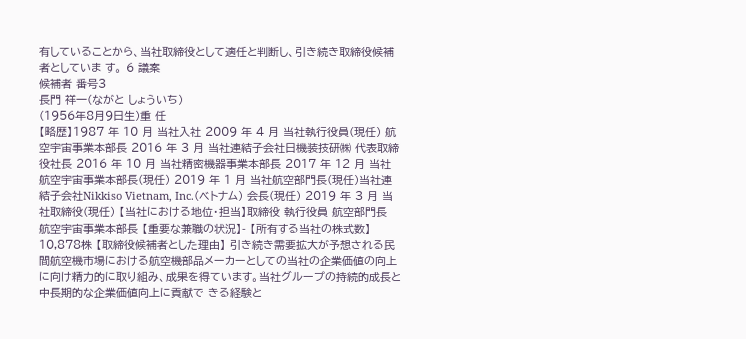有していることから、当社取締役として適任と判断し、引き続き取締役候補者としていま す。 6 議案
候補者 番号3
長門 祥一(ながと しょういち)
(1956年8月9日生)重 任
【略歴】1987 年 10 月 当社入社 2009 年 4 月 当社執行役員(現任) 航空宇宙事業本部長 2016 年 3 月 当社連結子会社日機装技研㈱ 代表取締役社長 2016 年 10 月 当社精密機器事業本部長 2017 年 12 月 当社航空宇宙事業本部長(現任) 2019 年 1 月 当社航空部門長(現任)当社連結子会社Nikkiso Vietnam, Inc.(ベトナム) 会長(現任) 2019 年 3 月 当社取締役(現任) 【当社における地位・担当】取締役 執行役員 航空部門長 航空宇宙事業本部長 【重要な兼職の状況】- 【所有する当社の株式数】 10,878株 【取締役候補者とした理由】 引き続き需要拡大が予想される民間航空機市場における航空機部品メーカーとしての当社の企業価値の向上 に向け精力的に取り組み、成果を得ています。当社グループの持続的成長と中長期的な企業価値向上に貢献で きる経験と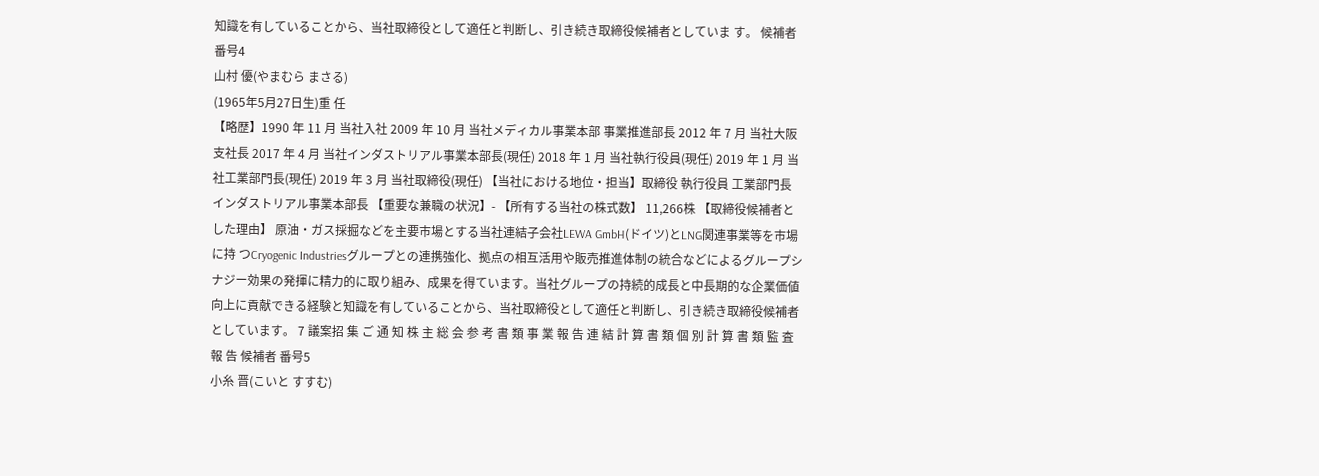知識を有していることから、当社取締役として適任と判断し、引き続き取締役候補者としていま す。 候補者 番号4
山村 優(やまむら まさる)
(1965年5月27日生)重 任
【略歴】1990 年 11 月 当社入社 2009 年 10 月 当社メディカル事業本部 事業推進部長 2012 年 7 月 当社大阪支社長 2017 年 4 月 当社インダストリアル事業本部長(現任) 2018 年 1 月 当社執行役員(現任) 2019 年 1 月 当社工業部門長(現任) 2019 年 3 月 当社取締役(現任) 【当社における地位・担当】取締役 執行役員 工業部門長 インダストリアル事業本部長 【重要な兼職の状況】- 【所有する当社の株式数】 11,266株 【取締役候補者とした理由】 原油・ガス採掘などを主要市場とする当社連結子会社LEWA GmbH(ドイツ)とLNG関連事業等を市場に持 つCryogenic Industriesグループとの連携強化、拠点の相互活用や販売推進体制の統合などによるグループシ ナジー効果の発揮に精力的に取り組み、成果を得ています。当社グループの持続的成長と中長期的な企業価値 向上に貢献できる経験と知識を有していることから、当社取締役として適任と判断し、引き続き取締役候補者 としています。 7 議案招 集 ご 通 知 株 主 総 会 参 考 書 類 事 業 報 告 連 結 計 算 書 類 個 別 計 算 書 類 監 査 報 告 候補者 番号5
小糸 晋(こいと すすむ)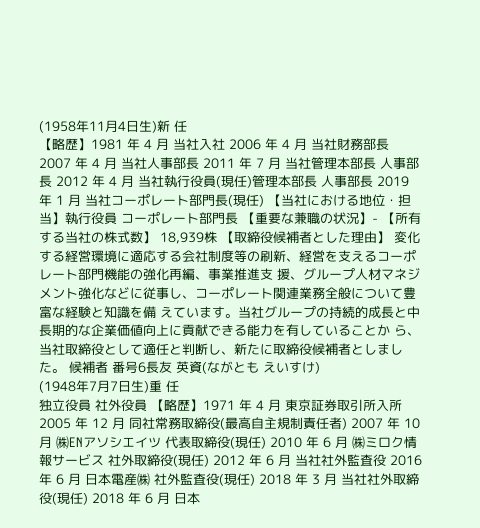(1958年11月4日生)新 任
【略歴】1981 年 4 月 当社入社 2006 年 4 月 当社財務部長 2007 年 4 月 当社人事部長 2011 年 7 月 当社管理本部長 人事部長 2012 年 4 月 当社執行役員(現任)管理本部長 人事部長 2019 年 1 月 当社コーポレート部門長(現任) 【当社における地位・担当】執行役員 コーポレート部門長 【重要な兼職の状況】- 【所有する当社の株式数】 18,939株 【取締役候補者とした理由】 変化する経営環境に適応する会社制度等の刷新、経営を支えるコーポレート部門機能の強化再編、事業推進支 援、グループ人材マネジメント強化などに従事し、コーポレート関連業務全般について豊富な経験と知識を備 えています。当社グループの持続的成長と中長期的な企業価値向上に貢献できる能力を有していることか ら、当社取締役として適任と判断し、新たに取締役候補者としました。 候補者 番号6長友 英資(ながとも えいすけ)
(1948年7月7日生)重 任
独立役員 社外役員 【略歴】1971 年 4 月 東京証券取引所入所 2005 年 12 月 同社常務取締役(最高自主規制責任者) 2007 年 10 月 ㈱ENアソシエイツ 代表取締役(現任) 2010 年 6 月 ㈱ミロク情報サービス 社外取締役(現任) 2012 年 6 月 当社社外監査役 2016 年 6 月 日本電産㈱ 社外監査役(現任) 2018 年 3 月 当社社外取締役(現任) 2018 年 6 月 日本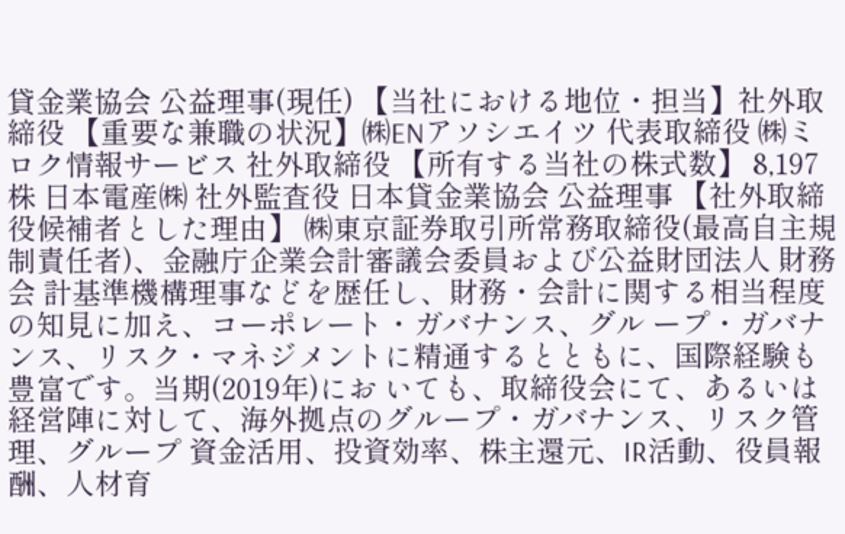貸金業協会 公益理事(現任) 【当社における地位・担当】社外取締役 【重要な兼職の状況】㈱ENアソシエイツ 代表取締役 ㈱ミロク情報サービス 社外取締役 【所有する当社の株式数】 8,197株 日本電産㈱ 社外監査役 日本貸金業協会 公益理事 【社外取締役候補者とした理由】 ㈱東京証券取引所常務取締役(最高自主規制責任者)、金融庁企業会計審議会委員および公益財団法人 財務会 計基準機構理事などを歴任し、財務・会計に関する相当程度の知見に加え、コーポレート・ガバナンス、グル ープ・ガバナンス、リスク・マネジメントに精通するとともに、国際経験も豊富です。当期(2019年)にお いても、取締役会にて、あるいは経営陣に対して、海外拠点のグループ・ガバナンス、リスク管理、グループ 資金活用、投資効率、株主還元、IR活動、役員報酬、人材育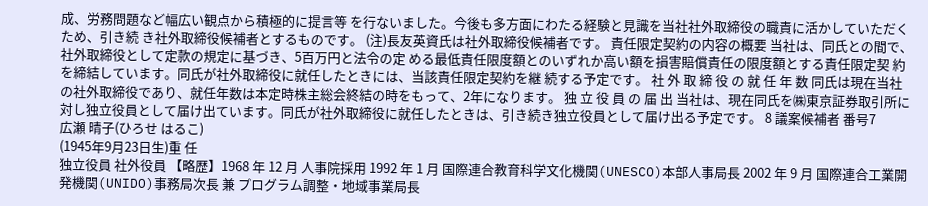成、労務問題など幅広い観点から積極的に提言等 を行ないました。今後も多方面にわたる経験と見識を当社社外取締役の職責に活かしていただくため、引き続 き社外取締役候補者とするものです。 (注)長友英資氏は社外取締役候補者です。 責任限定契約の内容の概要 当社は、同氏との間で、社外取締役として定款の規定に基づき、5百万円と法令の定 める最低責任限度額とのいずれか高い額を損害賠償責任の限度額とする責任限定契 約を締結しています。同氏が社外取締役に就任したときには、当該責任限定契約を継 続する予定です。 社 外 取 締 役 の 就 任 年 数 同氏は現在当社の社外取締役であり、就任年数は本定時株主総会終結の時をもって、2年になります。 独 立 役 員 の 届 出 当社は、現在同氏を㈱東京証券取引所に対し独立役員として届け出ています。同氏が社外取締役に就任したときは、引き続き独立役員として届け出る予定です。 8 議案候補者 番号7
広瀬 晴子(ひろせ はるこ)
(1945年9月23日生)重 任
独立役員 社外役員 【略歴】1968 年 12 月 人事院採用 1992 年 1 月 国際連合教育科学文化機関(UNESCO)本部人事局長 2002 年 9 月 国際連合工業開発機関(UNIDO)事務局次長 兼 プログラム調整・地域事業局長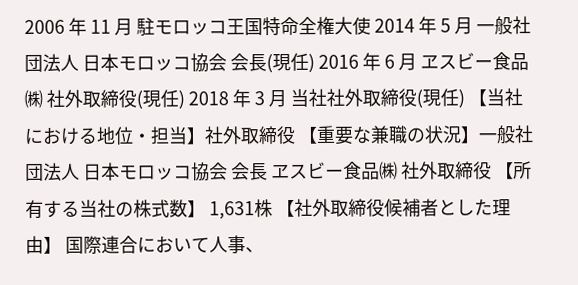2006 年 11 月 駐モロッコ王国特命全権大使 2014 年 5 月 一般社団法人 日本モロッコ協会 会長(現任) 2016 年 6 月 ヱスビー食品㈱ 社外取締役(現任) 2018 年 3 月 当社社外取締役(現任) 【当社における地位・担当】社外取締役 【重要な兼職の状況】一般社団法人 日本モロッコ協会 会長 ヱスビー食品㈱ 社外取締役 【所有する当社の株式数】 1,631株 【社外取締役候補者とした理由】 国際連合において人事、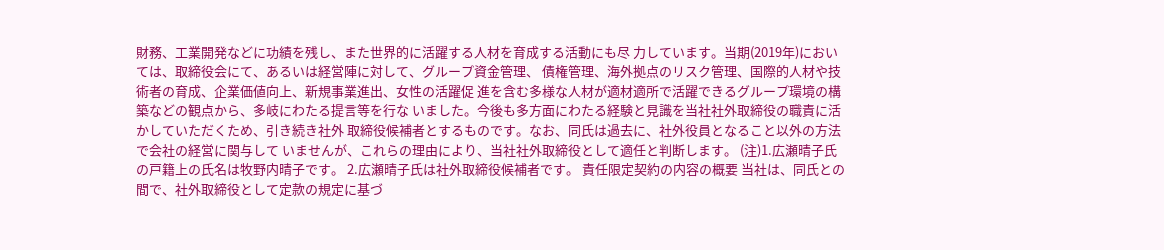財務、工業開発などに功績を残し、また世界的に活躍する人材を育成する活動にも尽 力しています。当期(2019年)においては、取締役会にて、あるいは経営陣に対して、グループ資金管理、 債権管理、海外拠点のリスク管理、国際的人材や技術者の育成、企業価値向上、新規事業進出、女性の活躍促 進を含む多様な人材が適材適所で活躍できるグループ環境の構築などの観点から、多岐にわたる提言等を行な いました。今後も多方面にわたる経験と見識を当社社外取締役の職責に活かしていただくため、引き続き社外 取締役候補者とするものです。なお、同氏は過去に、社外役員となること以外の方法で会社の経営に関与して いませんが、これらの理由により、当社社外取締役として適任と判断します。 (注)1.広瀬晴子氏の戸籍上の氏名は牧野内晴子です。 2.広瀬晴子氏は社外取締役候補者です。 責任限定契約の内容の概要 当社は、同氏との間で、社外取締役として定款の規定に基づ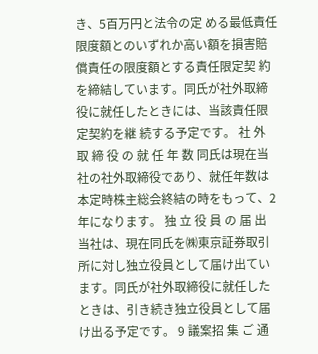き、5百万円と法令の定 める最低責任限度額とのいずれか高い額を損害賠償責任の限度額とする責任限定契 約を締結しています。同氏が社外取締役に就任したときには、当該責任限定契約を継 続する予定です。 社 外 取 締 役 の 就 任 年 数 同氏は現在当社の社外取締役であり、就任年数は本定時株主総会終結の時をもって、2年になります。 独 立 役 員 の 届 出 当社は、現在同氏を㈱東京証券取引所に対し独立役員として届け出ています。同氏が社外取締役に就任したときは、引き続き独立役員として届け出る予定です。 9 議案招 集 ご 通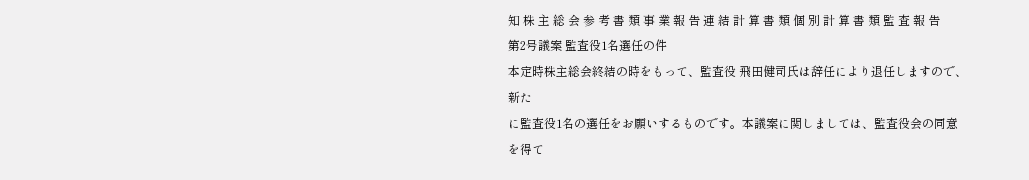知 株 主 総 会 参 考 書 類 事 業 報 告 連 結 計 算 書 類 個 別 計 算 書 類 監 査 報 告
第2号議案 監査役1名選任の件
本定時株主総会終結の時をもって、監査役 飛田健司氏は辞任により退任しますので、新た
に監査役1名の選任をお願いするものです。本議案に関しましては、監査役会の同意を得て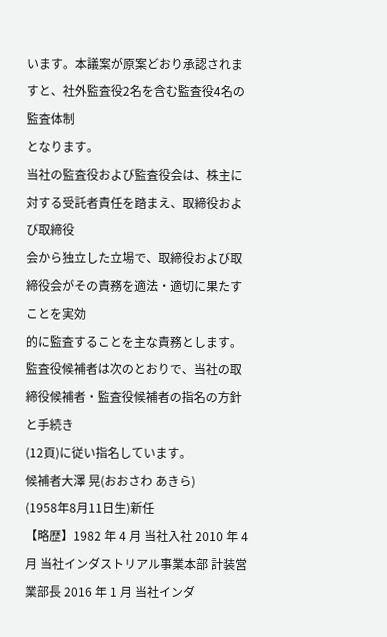います。本議案が原案どおり承認されますと、社外監査役2名を含む監査役4名の監査体制
となります。
当社の監査役および監査役会は、株主に対する受託者責任を踏まえ、取締役および取締役
会から独立した立場で、取締役および取締役会がその責務を適法・適切に果たすことを実効
的に監査することを主な責務とします。
監査役候補者は次のとおりで、当社の取締役候補者・監査役候補者の指名の方針と手続き
(12頁)に従い指名しています。
候補者大澤 晃(おおさわ あきら)
(1958年8月11日生)新任
【略歴】1982 年 4 月 当社入社 2010 年 4 月 当社インダストリアル事業本部 計装営業部長 2016 年 1 月 当社インダ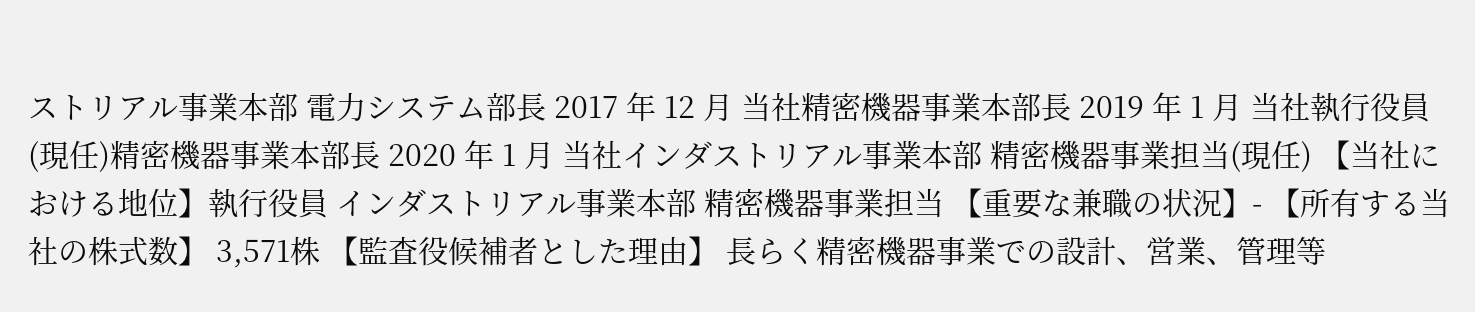ストリアル事業本部 電力システム部長 2017 年 12 月 当社精密機器事業本部長 2019 年 1 月 当社執行役員(現任)精密機器事業本部長 2020 年 1 月 当社インダストリアル事業本部 精密機器事業担当(現任) 【当社における地位】執行役員 インダストリアル事業本部 精密機器事業担当 【重要な兼職の状況】- 【所有する当社の株式数】 3,571株 【監査役候補者とした理由】 長らく精密機器事業での設計、営業、管理等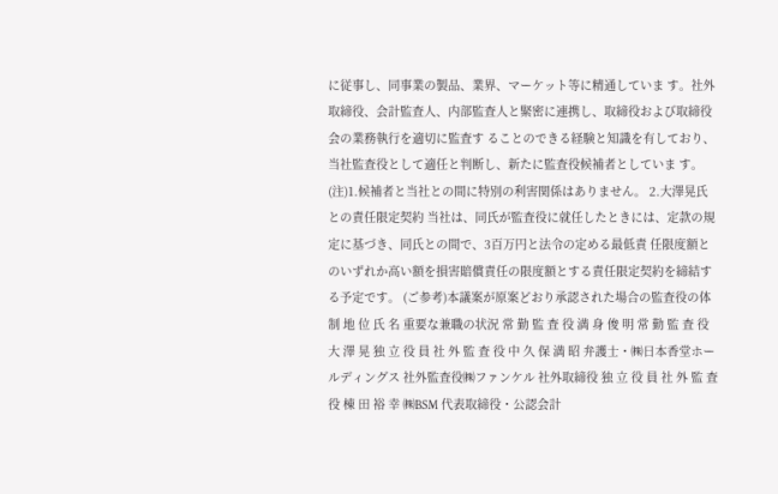に従事し、同事業の製品、業界、マーケット等に精通していま す。社外取締役、会計監査人、内部監査人と緊密に連携し、取締役および取締役会の業務執行を適切に監査す ることのできる経験と知識を有しており、当社監査役として適任と判断し、新たに監査役候補者としていま す。 (注)1.候補者と当社との間に特別の利害関係はありません。 2.大澤晃氏との責任限定契約 当社は、同氏が監査役に就任したときには、定款の規定に基づき、同氏との間で、3百万円と法令の定める最低責 任限度額とのいずれか高い額を損害賠償責任の限度額とする責任限定契約を締結する予定です。 (ご参考)本議案が原案どおり承認された場合の監査役の体制 地 位 氏 名 重要な兼職の状況 常 勤 監 査 役 満 身 俊 明 常 勤 監 査 役 大 澤 晃 独 立 役 員 社 外 監 査 役 中 久 保 満 昭 弁護士・㈱日本香堂ホールディングス 社外監査役㈱ファンケル 社外取締役 独 立 役 員 社 外 監 査 役 棟 田 裕 幸 ㈱BSM 代表取締役・公認会計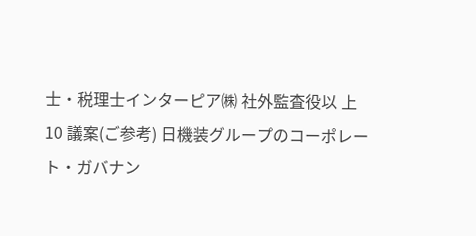士・税理士インターピア㈱ 社外監査役以 上
10 議案(ご参考) 日機装グループのコーポレート・ガバナン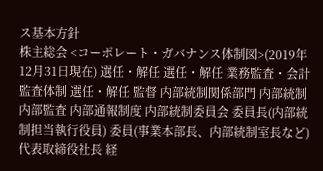ス基本方針
株主総会 <コーポレート・ガバナンス体制図>(2019年12月31日現在) 選任・解任 選任・解任 業務監査・会計監査体制 選任・解任 監督 内部統制関係部門 内部統制 内部監査 内部通報制度 内部統制委員会 委員長(内部統制担当執行役員) 委員(事業本部長、内部統制室長など) 代表取締役社長 経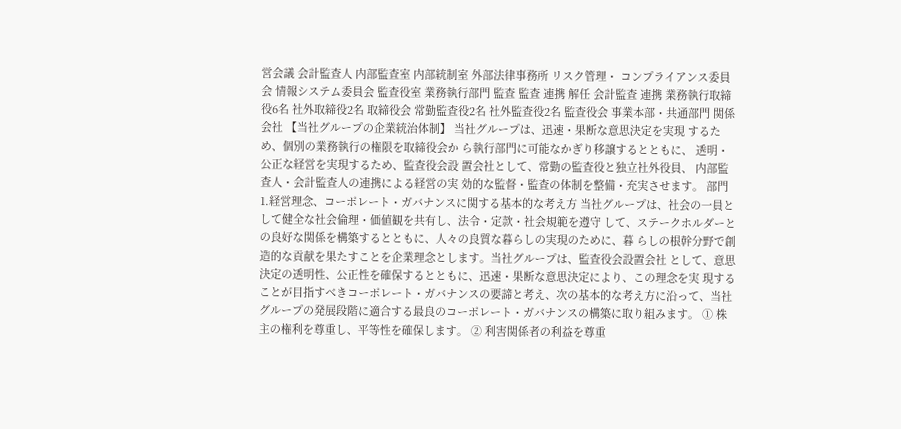営会議 会計監査人 内部監査室 内部統制室 外部法律事務所 リスク管理・ コンプライアンス委員会 情報システム委員会 監査役室 業務執行部門 監査 監査 連携 解任 会計監査 連携 業務執行取締役6名 社外取締役2名 取締役会 常勤監査役2名 社外監査役2名 監査役会 事業本部・共通部門 関係会社 【当社グループの企業統治体制】 当社グループは、迅速・果断な意思決定を実現 するため、個別の業務執行の権限を取締役会か ら執行部門に可能なかぎり移譲するとともに、 透明・公正な経営を実現するため、監査役会設 置会社として、常勤の監査役と独立社外役員、 内部監査人・会計監査人の連携による経営の実 効的な監督・監査の体制を整備・充実させます。 部門 1.経営理念、コーポレート・ガバナンスに関する基本的な考え方 当社グループは、社会の一員として健全な社会倫理・価値観を共有し、法令・定款・社会規範を遵守 して、ステークホルダーとの良好な関係を構築するとともに、人々の良質な暮らしの実現のために、暮 らしの根幹分野で創造的な貢献を果たすことを企業理念とします。当社グループは、監査役会設置会社 として、意思決定の透明性、公正性を確保するとともに、迅速・果断な意思決定により、この理念を実 現することが目指すべきコーポレート・ガバナンスの要諦と考え、次の基本的な考え方に沿って、当社 グループの発展段階に適合する最良のコーポレート・ガバナンスの構築に取り組みます。 ① 株主の権利を尊重し、平等性を確保します。 ② 利害関係者の利益を尊重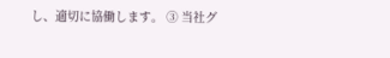し、適切に協働します。 ③ 当社グ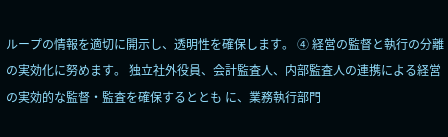ループの情報を適切に開示し、透明性を確保します。 ④ 経営の監督と執行の分離の実効化に努めます。 独立社外役員、会計監査人、内部監査人の連携による経営の実効的な監督・監査を確保するととも に、業務執行部門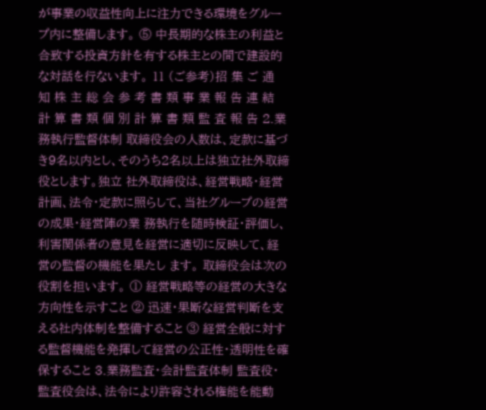が事業の収益性向上に注力できる環境をグループ内に整備します。 ⑤ 中長期的な株主の利益と合致する投資方針を有する株主との間で建設的な対話を行ないます。 11 (ご参考)招 集 ご 通 知 株 主 総 会 参 考 書 類 事 業 報 告 連 結 計 算 書 類 個 別 計 算 書 類 監 査 報 告 2.業務執行監督体制 取締役会の人数は、定款に基づき9名以内とし、そのうち2名以上は独立社外取締役とします。独立 社外取締役は、経営戦略・経営計画、法令・定款に照らして、当社グループの経営の成果・経営陣の業 務執行を随時検証・評価し、利害関係者の意見を経営に適切に反映して、経営の監督の機能を果たし ます。 取締役会は次の役割を担います。 ① 経営戦略等の経営の大きな方向性を示すこと ② 迅速・果断な経営判断を支える社内体制を整備すること ③ 経営全般に対する監督機能を発揮して経営の公正性・透明性を確保すること 3.業務監査・会計監査体制 監査役・監査役会は、法令により許容される権能を能動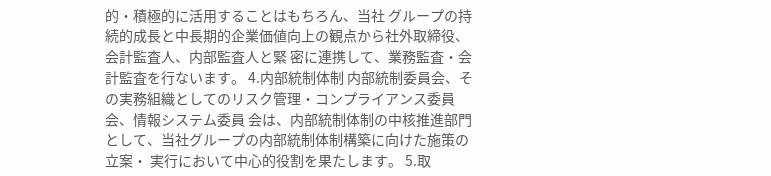的・積極的に活用することはもちろん、当社 グループの持続的成長と中長期的企業価値向上の観点から社外取締役、会計監査人、内部監査人と緊 密に連携して、業務監査・会計監査を行ないます。 4.内部統制体制 内部統制委員会、その実務組織としてのリスク管理・コンプライアンス委員会、情報システム委員 会は、内部統制体制の中核推進部門として、当社グループの内部統制体制構築に向けた施策の立案・ 実行において中心的役割を果たします。 5.取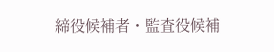締役候補者・監査役候補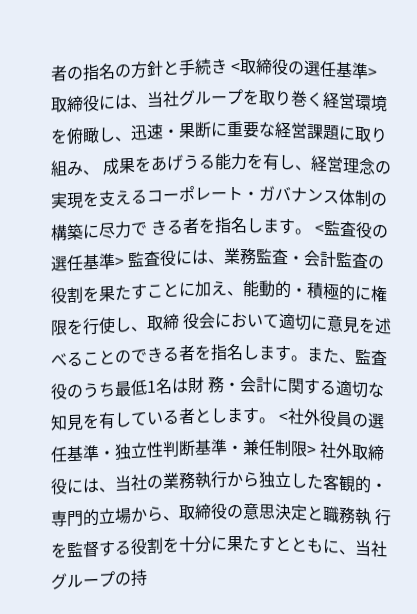者の指名の方針と手続き <取締役の選任基準> 取締役には、当社グループを取り巻く経営環境を俯瞰し、迅速・果断に重要な経営課題に取り組み、 成果をあげうる能力を有し、経営理念の実現を支えるコーポレート・ガバナンス体制の構築に尽力で きる者を指名します。 <監査役の選任基準> 監査役には、業務監査・会計監査の役割を果たすことに加え、能動的・積極的に権限を行使し、取締 役会において適切に意見を述べることのできる者を指名します。また、監査役のうち最低1名は財 務・会計に関する適切な知見を有している者とします。 <社外役員の選任基準・独立性判断基準・兼任制限> 社外取締役には、当社の業務執行から独立した客観的・専門的立場から、取締役の意思決定と職務執 行を監督する役割を十分に果たすとともに、当社グループの持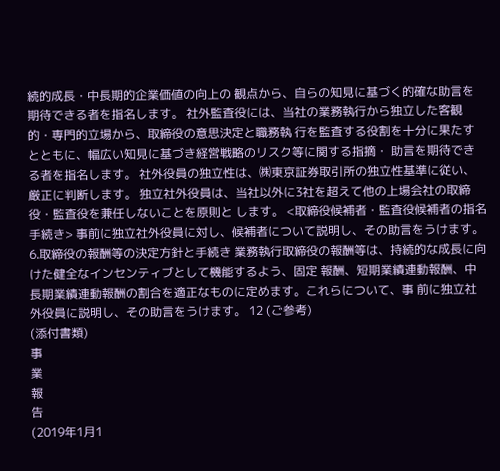続的成長・中長期的企業価値の向上の 観点から、自らの知見に基づく的確な助言を期待できる者を指名します。 社外監査役には、当社の業務執行から独立した客観的・専門的立場から、取締役の意思決定と職務執 行を監査する役割を十分に果たすとともに、幅広い知見に基づき経営戦略のリスク等に関する指摘・ 助言を期待できる者を指名します。 社外役員の独立性は、㈱東京証券取引所の独立性基準に従い、厳正に判断します。 独立社外役員は、当社以外に3社を超えて他の上場会社の取締役・監査役を兼任しないことを原則と します。 <取締役候補者・監査役候補者の指名手続き> 事前に独立社外役員に対し、候補者について説明し、その助言をうけます。 6.取締役の報酬等の決定方針と手続き 業務執行取締役の報酬等は、持続的な成長に向けた健全なインセンティブとして機能するよう、固定 報酬、短期業績連動報酬、中長期業績連動報酬の割合を適正なものに定めます。これらについて、事 前に独立社外役員に説明し、その助言をうけます。 12 (ご参考)
(添付書類)
事
業
報
告
(2019年1月1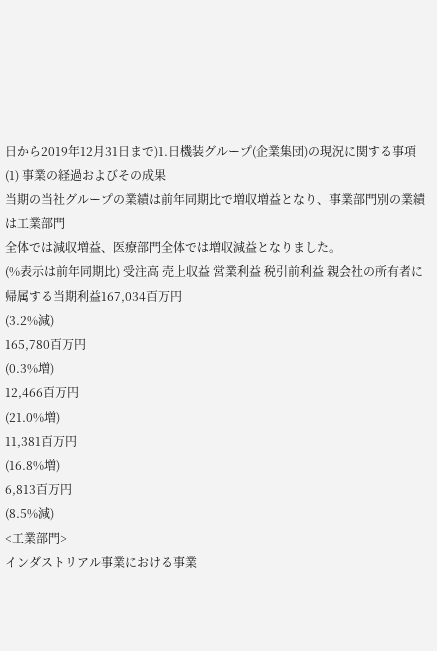日から2019年12月31日まで)1.日機装グループ(企業集団)の現況に関する事項
(1) 事業の経過およびその成果
当期の当社グループの業績は前年同期比で増収増益となり、事業部門別の業績は工業部門
全体では減収増益、医療部門全体では増収減益となりました。
(%表示は前年同期比) 受注高 売上収益 営業利益 税引前利益 親会社の所有者に帰属する当期利益167,034百万円
(3.2%減)
165,780百万円
(0.3%増)
12,466百万円
(21.0%増)
11,381百万円
(16.8%増)
6,813百万円
(8.5%減)
<工業部門>
インダストリアル事業における事業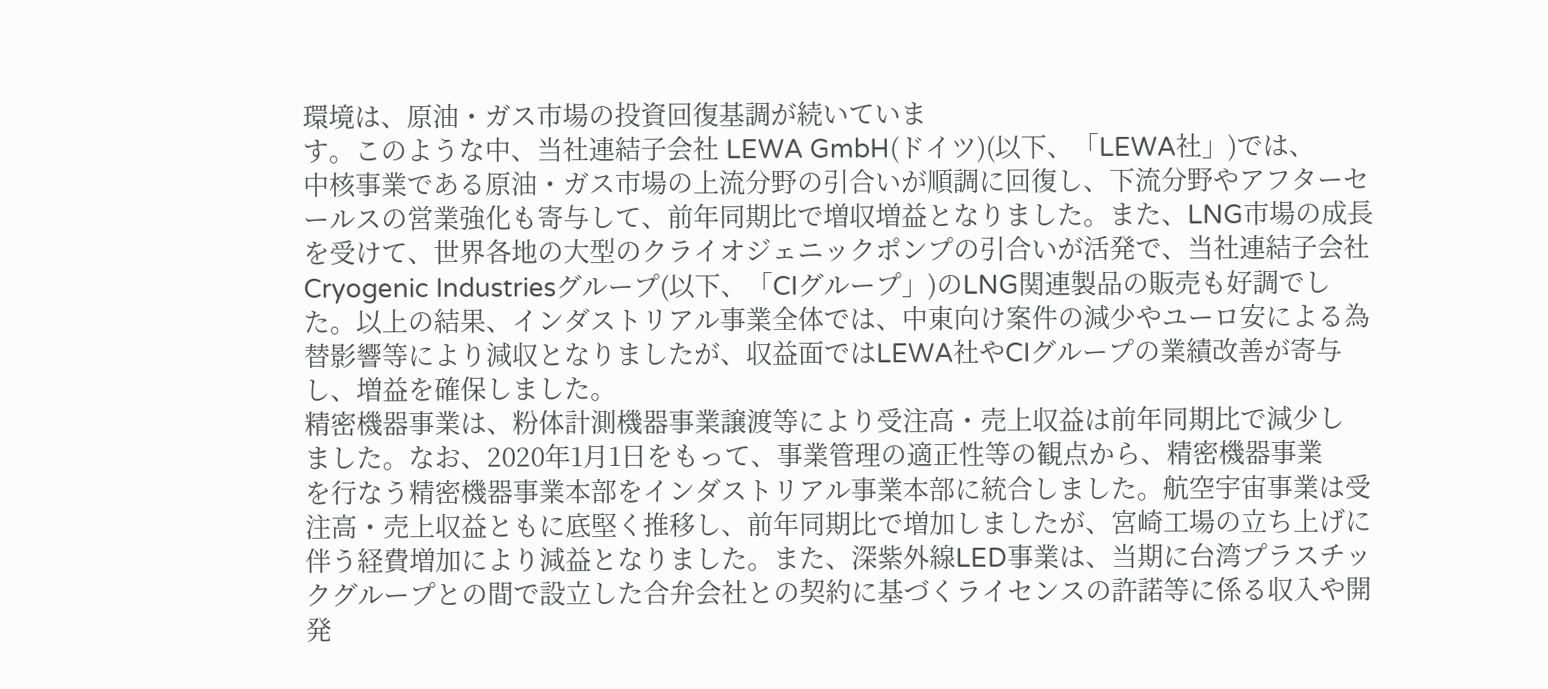環境は、原油・ガス市場の投資回復基調が続いていま
す。このような中、当社連結子会社 LEWA GmbH(ドイツ)(以下、「LEWA社」)では、
中核事業である原油・ガス市場の上流分野の引合いが順調に回復し、下流分野やアフターセ
ールスの営業強化も寄与して、前年同期比で増収増益となりました。また、LNG市場の成長
を受けて、世界各地の大型のクライオジェニックポンプの引合いが活発で、当社連結子会社
Cryogenic Industriesグループ(以下、「CIグループ」)のLNG関連製品の販売も好調でし
た。以上の結果、インダストリアル事業全体では、中東向け案件の減少やユーロ安による為
替影響等により減収となりましたが、収益面ではLEWA社やCIグループの業績改善が寄与
し、増益を確保しました。
精密機器事業は、粉体計測機器事業譲渡等により受注高・売上収益は前年同期比で減少し
ました。なお、2020年1月1日をもって、事業管理の適正性等の観点から、精密機器事業
を行なう精密機器事業本部をインダストリアル事業本部に統合しました。航空宇宙事業は受
注高・売上収益ともに底堅く推移し、前年同期比で増加しましたが、宮崎工場の立ち上げに
伴う経費増加により減益となりました。また、深紫外線LED事業は、当期に台湾プラスチッ
クグループとの間で設立した合弁会社との契約に基づくライセンスの許諾等に係る収入や開
発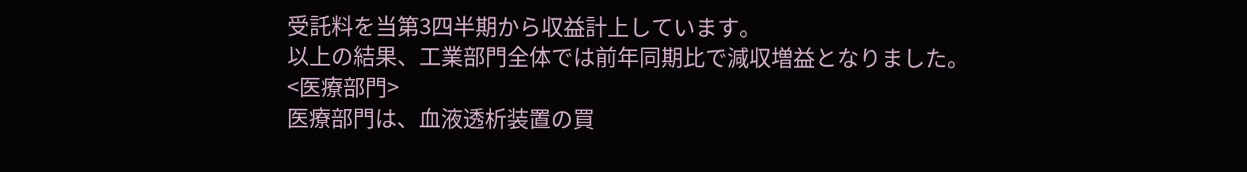受託料を当第3四半期から収益計上しています。
以上の結果、工業部門全体では前年同期比で減収増益となりました。
<医療部門>
医療部門は、血液透析装置の買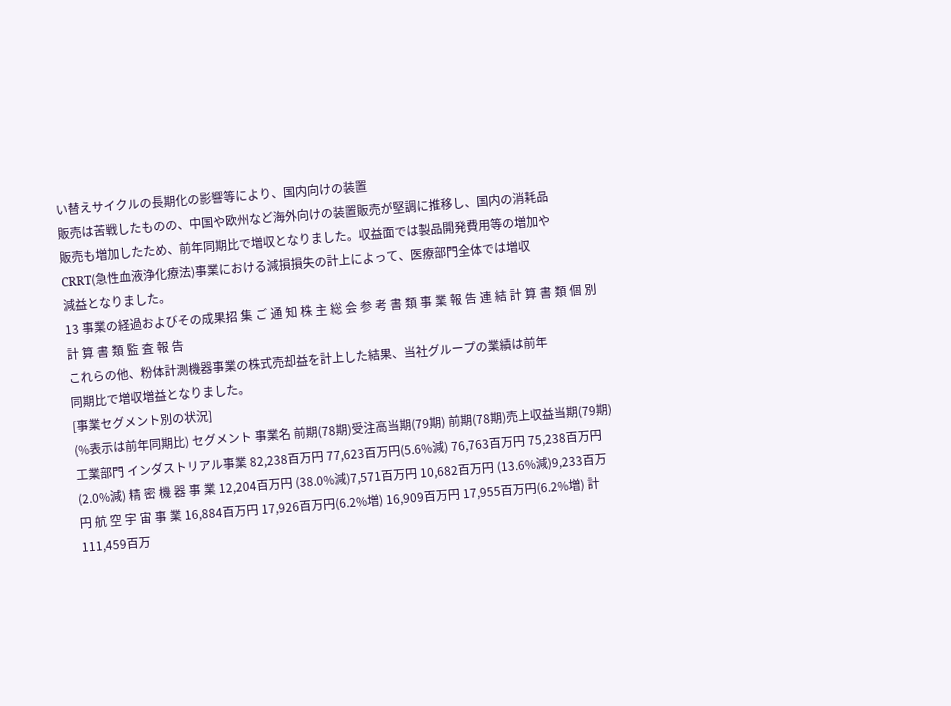い替えサイクルの長期化の影響等により、国内向けの装置
販売は苦戦したものの、中国や欧州など海外向けの装置販売が堅調に推移し、国内の消耗品
販売も増加したため、前年同期比で増収となりました。収益面では製品開発費用等の増加や
CRRT(急性血液浄化療法)事業における減損損失の計上によって、医療部門全体では増収
減益となりました。
13 事業の経過およびその成果招 集 ご 通 知 株 主 総 会 参 考 書 類 事 業 報 告 連 結 計 算 書 類 個 別 計 算 書 類 監 査 報 告
これらの他、粉体計測機器事業の株式売却益を計上した結果、当社グループの業績は前年
同期比で増収増益となりました。
[事業セグメント別の状況]
(%表示は前年同期比) セグメント 事業名 前期(78期)受注高当期(79期) 前期(78期)売上収益当期(79期) 工業部門 インダストリアル事業 82,238百万円 77,623百万円(5.6%減) 76,763百万円 75,238百万円(2.0%減) 精 密 機 器 事 業 12,204百万円 (38.0%減)7,571百万円 10,682百万円 (13.6%減)9,233百万円 航 空 宇 宙 事 業 16,884百万円 17,926百万円(6.2%増) 16,909百万円 17,955百万円(6.2%増) 計 111,459百万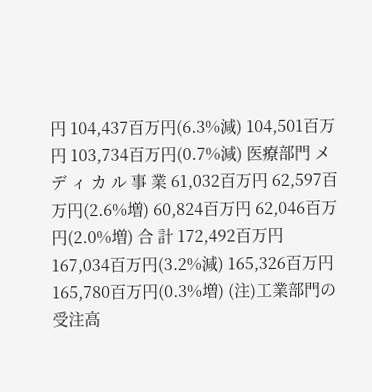円 104,437百万円(6.3%減) 104,501百万円 103,734百万円(0.7%減) 医療部門 メ デ ィ カ ル 事 業 61,032百万円 62,597百万円(2.6%増) 60,824百万円 62,046百万円(2.0%増) 合 計 172,492百万円 167,034百万円(3.2%減) 165,326百万円 165,780百万円(0.3%増) (注)工業部門の受注高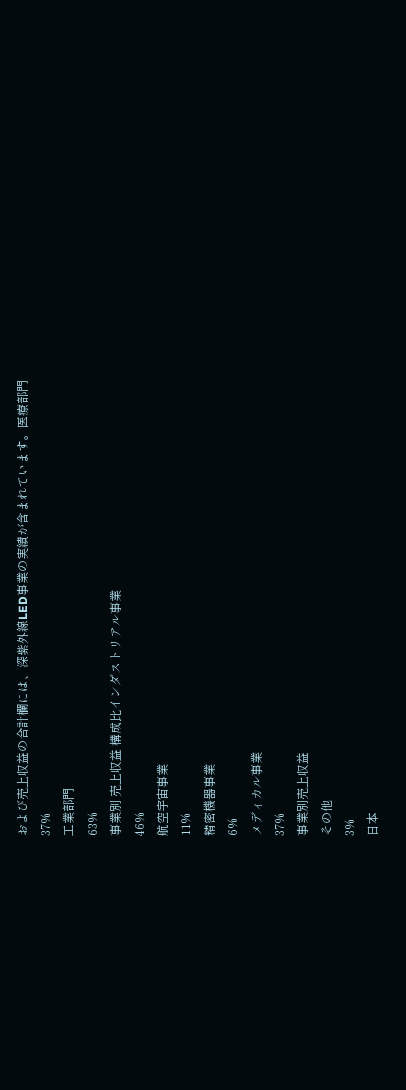および売上収益の合計欄には、深紫外線LED事業の実績が含まれています。医療部門
37%
工業部門
63%
事業別 売上収益 構成比インダストリアル事業
46%
航空宇宙事業
11%
精密機器事業
6%
メディカル事業
37%
事業別売上収益
その他
3%
日本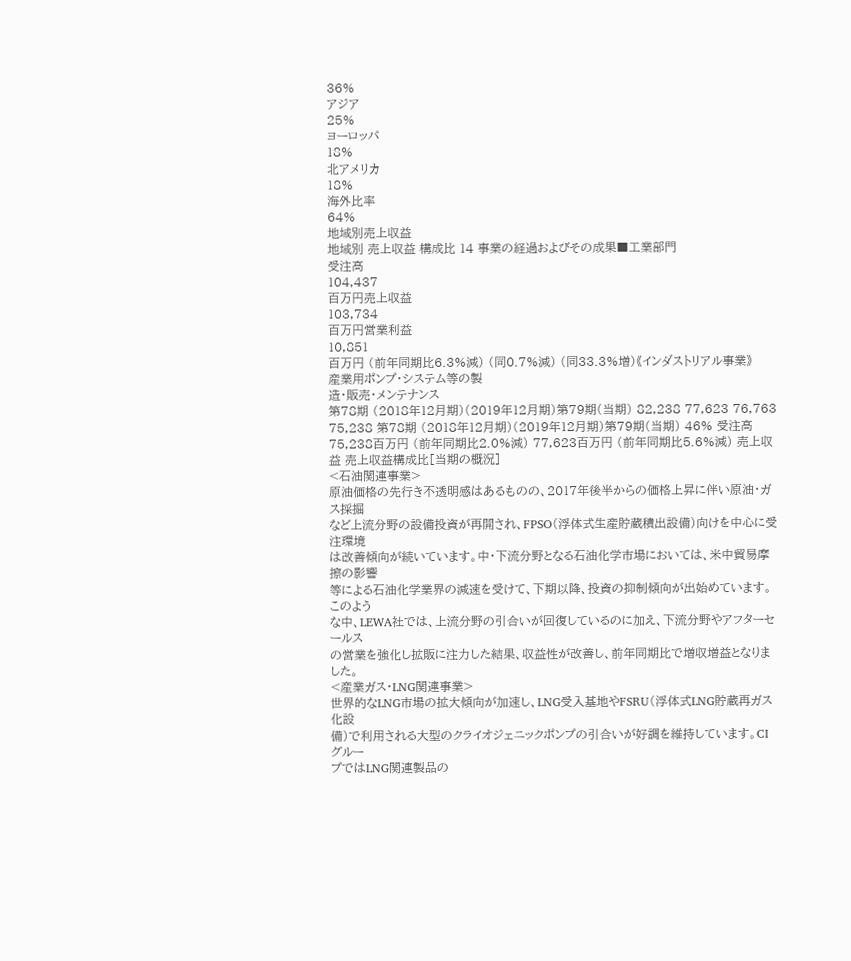36%
アジア
25%
ヨーロッパ
18%
北アメリカ
18%
海外比率
64%
地域別売上収益
地域別 売上収益 構成比 14 事業の経過およびその成果■工業部門
受注高
104,437
百万円売上収益
103,734
百万円営業利益
10,851
百万円 (前年同期比6.3%減) (同0.7%減) (同33.3%増)《インダストリアル事業》
産業用ポンプ・システム等の製
造・販売・メンテナンス
第78期 (2018年12月期)(2019年12月期)第79期(当期) 82,238 77,623 76,763 75,238 第78期 (2018年12月期)(2019年12月期)第79期(当期) 46% 受注高 75,238百万円 (前年同期比2.0%減) 77,623百万円 (前年同期比5.6%減) 売上収益 売上収益構成比[当期の概況]
<石油関連事業>
原油価格の先行き不透明感はあるものの、2017年後半からの価格上昇に伴い原油・ガス採掘
など上流分野の設備投資が再開され、FPSO(浮体式生産貯蔵積出設備)向けを中心に受注環境
は改善傾向が続いています。中・下流分野となる石油化学市場においては、米中貿易摩擦の影響
等による石油化学業界の減速を受けて、下期以降、投資の抑制傾向が出始めています。このよう
な中、LEWA社では、上流分野の引合いが回復しているのに加え、下流分野やアフターセールス
の営業を強化し拡販に注力した結果、収益性が改善し、前年同期比で増収増益となりました。
<産業ガス・LNG関連事業>
世界的なLNG市場の拡大傾向が加速し、LNG受入基地やFSRU(浮体式LNG貯蔵再ガス化設
備)で利用される大型のクライオジェニックポンプの引合いが好調を維持しています。CIグルー
プではLNG関連製品の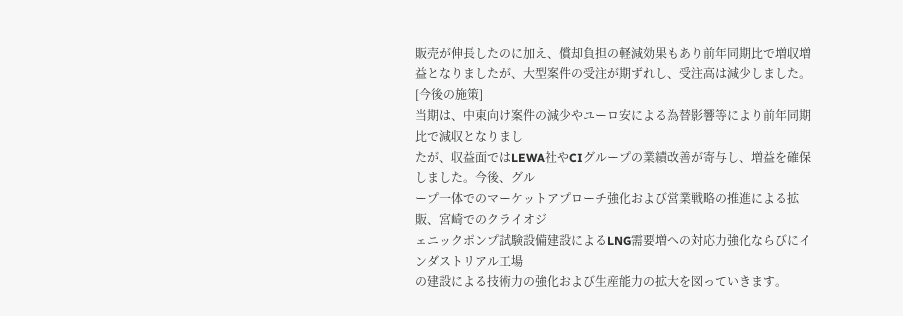販売が伸長したのに加え、償却負担の軽減効果もあり前年同期比で増収増
益となりましたが、大型案件の受注が期ずれし、受注高は減少しました。
[今後の施策]
当期は、中東向け案件の減少やユーロ安による為替影響等により前年同期比で減収となりまし
たが、収益面ではLEWA社やCIグループの業績改善が寄与し、増益を確保しました。今後、グル
ープ一体でのマーケットアプローチ強化および営業戦略の推進による拡販、宮崎でのクライオジ
ェニックポンプ試験設備建設によるLNG需要増への対応力強化ならびにインダストリアル工場
の建設による技術力の強化および生産能力の拡大を図っていきます。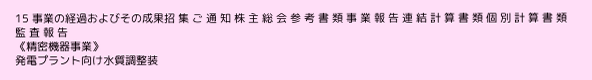15 事業の経過およびその成果招 集 ご 通 知 株 主 総 会 参 考 書 類 事 業 報 告 連 結 計 算 書 類 個 別 計 算 書 類 監 査 報 告
《精密機器事業》
発電プラント向け水質調整装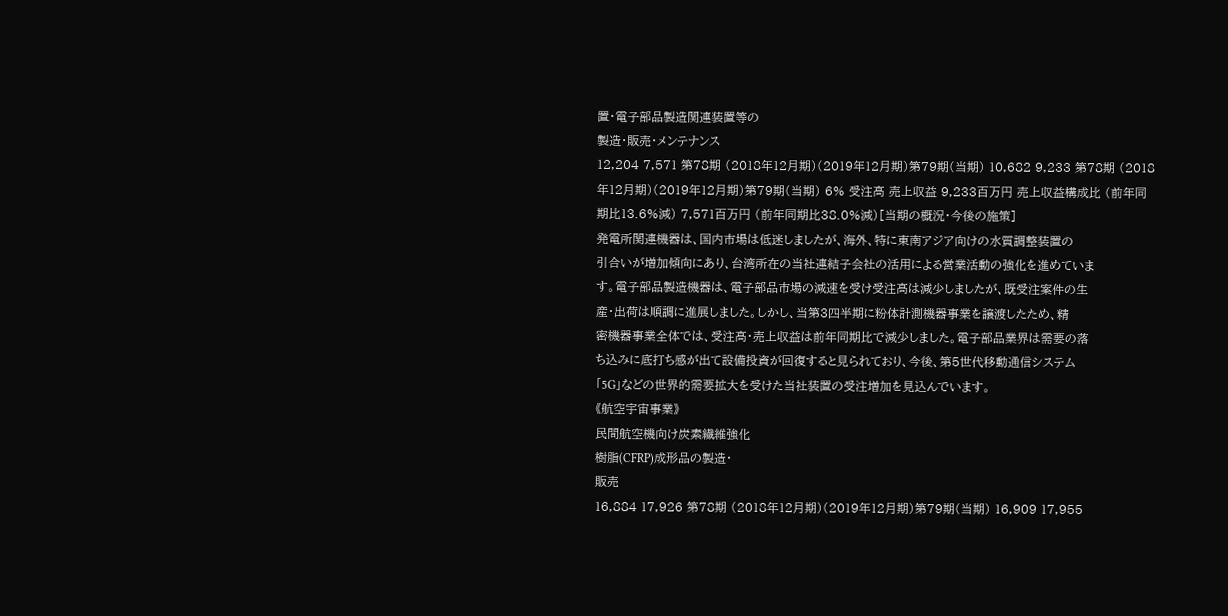置・電子部品製造関連装置等の
製造・販売・メンテナンス
12,204 7,571 第78期 (2018年12月期)(2019年12月期)第79期(当期) 10,682 9,233 第78期 (2018年12月期)(2019年12月期)第79期(当期) 6% 受注高 売上収益 9,233百万円 売上収益構成比 (前年同期比13.6%減) 7,571百万円 (前年同期比38.0%減)[当期の概況・今後の施策]
発電所関連機器は、国内市場は低迷しましたが、海外、特に東南アジア向けの水質調整装置の
引合いが増加傾向にあり、台湾所在の当社連結子会社の活用による営業活動の強化を進めていま
す。電子部品製造機器は、電子部品市場の減速を受け受注高は減少しましたが、既受注案件の生
産・出荷は順調に進展しました。しかし、当第3四半期に粉体計測機器事業を譲渡したため、精
密機器事業全体では、受注高・売上収益は前年同期比で減少しました。電子部品業界は需要の落
ち込みに底打ち感が出て設備投資が回復すると見られており、今後、第5世代移動通信システム
「5G」などの世界的需要拡大を受けた当社装置の受注増加を見込んでいます。
《航空宇宙事業》
民間航空機向け炭素繊維強化
樹脂(CFRP)成形品の製造・
販売
16,884 17,926 第78期 (2018年12月期)(2019年12月期)第79期(当期) 16,909 17,955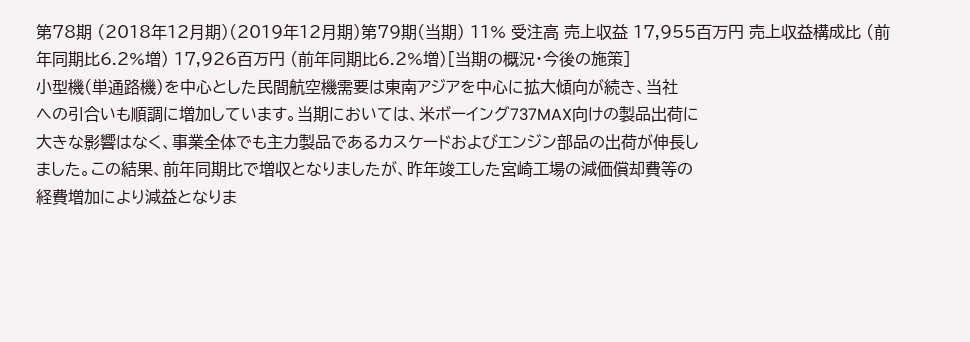第78期 (2018年12月期)(2019年12月期)第79期(当期) 11% 受注高 売上収益 17,955百万円 売上収益構成比 (前年同期比6.2%増) 17,926百万円 (前年同期比6.2%増)[当期の概況・今後の施策]
小型機(単通路機)を中心とした民間航空機需要は東南アジアを中心に拡大傾向が続き、当社
への引合いも順調に増加しています。当期においては、米ボーイング737MAX向けの製品出荷に
大きな影響はなく、事業全体でも主力製品であるカスケードおよびエンジン部品の出荷が伸長し
ました。この結果、前年同期比で増収となりましたが、昨年竣工した宮崎工場の減価償却費等の
経費増加により減益となりま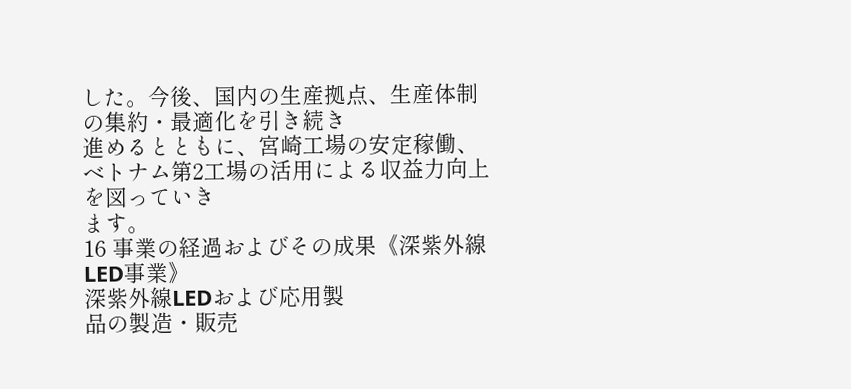した。今後、国内の生産拠点、生産体制の集約・最適化を引き続き
進めるとともに、宮崎工場の安定稼働、ベトナム第2工場の活用による収益力向上を図っていき
ます。
16 事業の経過およびその成果《深紫外線LED事業》
深紫外線LEDおよび応用製
品の製造・販売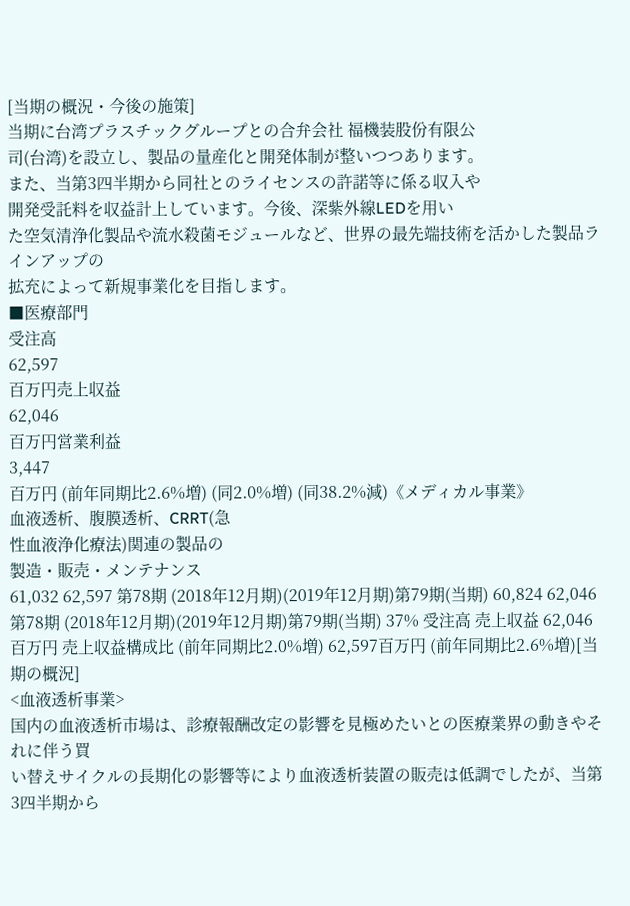[当期の概況・今後の施策]
当期に台湾プラスチックグループとの合弁会社 福機装股份有限公
司(台湾)を設立し、製品の量産化と開発体制が整いつつあります。
また、当第3四半期から同社とのライセンスの許諾等に係る収入や
開発受託料を収益計上しています。今後、深紫外線LEDを用い
た空気清浄化製品や流水殺菌モジュールなど、世界の最先端技術を活かした製品ラインアップの
拡充によって新規事業化を目指します。
■医療部門
受注高
62,597
百万円売上収益
62,046
百万円営業利益
3,447
百万円 (前年同期比2.6%増) (同2.0%増) (同38.2%減)《メディカル事業》
血液透析、腹膜透析、CRRT(急
性血液浄化療法)関連の製品の
製造・販売・メンテナンス
61,032 62,597 第78期 (2018年12月期)(2019年12月期)第79期(当期) 60,824 62,046 第78期 (2018年12月期)(2019年12月期)第79期(当期) 37% 受注高 売上収益 62,046百万円 売上収益構成比 (前年同期比2.0%増) 62,597百万円 (前年同期比2.6%増)[当期の概況]
<血液透析事業>
国内の血液透析市場は、診療報酬改定の影響を見極めたいとの医療業界の動きやそれに伴う買
い替えサイクルの長期化の影響等により血液透析装置の販売は低調でしたが、当第3四半期から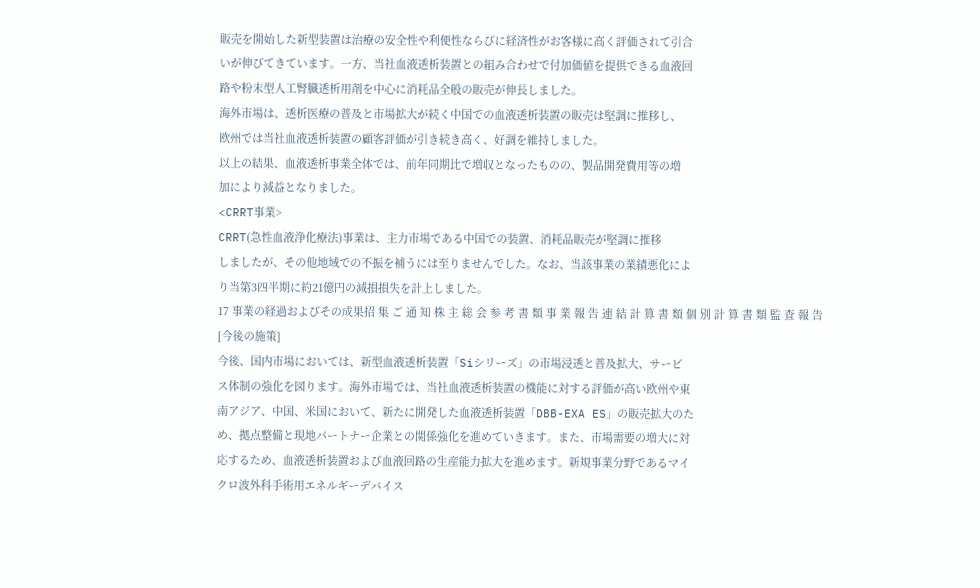販売を開始した新型装置は治療の安全性や利便性ならびに経済性がお客様に高く評価されて引合
いが伸びてきています。一方、当社血液透析装置との組み合わせで付加価値を提供できる血液回
路や粉末型人工腎臓透析用剤を中心に消耗品全般の販売が伸長しました。
海外市場は、透析医療の普及と市場拡大が続く中国での血液透析装置の販売は堅調に推移し、
欧州では当社血液透析装置の顧客評価が引き続き高く、好調を維持しました。
以上の結果、血液透析事業全体では、前年同期比で増収となったものの、製品開発費用等の増
加により減益となりました。
<CRRT事業>
CRRT(急性血液浄化療法)事業は、主力市場である中国での装置、消耗品販売が堅調に推移
しましたが、その他地域での不振を補うには至りませんでした。なお、当該事業の業績悪化によ
り当第3四半期に約21億円の減損損失を計上しました。
17 事業の経過およびその成果招 集 ご 通 知 株 主 総 会 参 考 書 類 事 業 報 告 連 結 計 算 書 類 個 別 計 算 書 類 監 査 報 告
[今後の施策]
今後、国内市場においては、新型血液透析装置「Siシリーズ」の市場浸透と普及拡大、サービ
ス体制の強化を図ります。海外市場では、当社血液透析装置の機能に対する評価が高い欧州や東
南アジア、中国、米国において、新たに開発した血液透析装置「DBB-EXA ES」の販売拡大のた
め、拠点整備と現地パートナー企業との関係強化を進めていきます。また、市場需要の増大に対
応するため、血液透析装置および血液回路の生産能力拡大を進めます。新規事業分野であるマイ
クロ波外科手術用エネルギーデバイス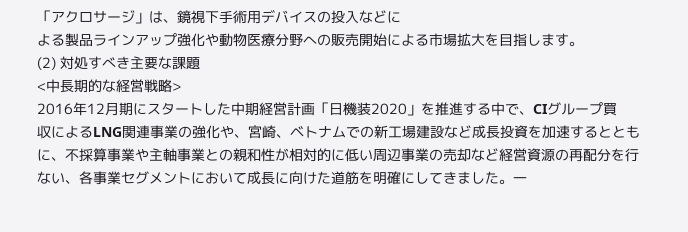「アクロサージ」は、鏡視下手術用デバイスの投入などに
よる製品ラインアップ強化や動物医療分野への販売開始による市場拡大を目指します。
(2) 対処すべき主要な課題
<中長期的な経営戦略>
2016年12月期にスタートした中期経営計画「日機装2020」を推進する中で、CIグループ買
収によるLNG関連事業の強化や、宮崎、ベトナムでの新工場建設など成長投資を加速するととも
に、不採算事業や主軸事業との親和性が相対的に低い周辺事業の売却など経営資源の再配分を行
ない、各事業セグメントにおいて成長に向けた道筋を明確にしてきました。一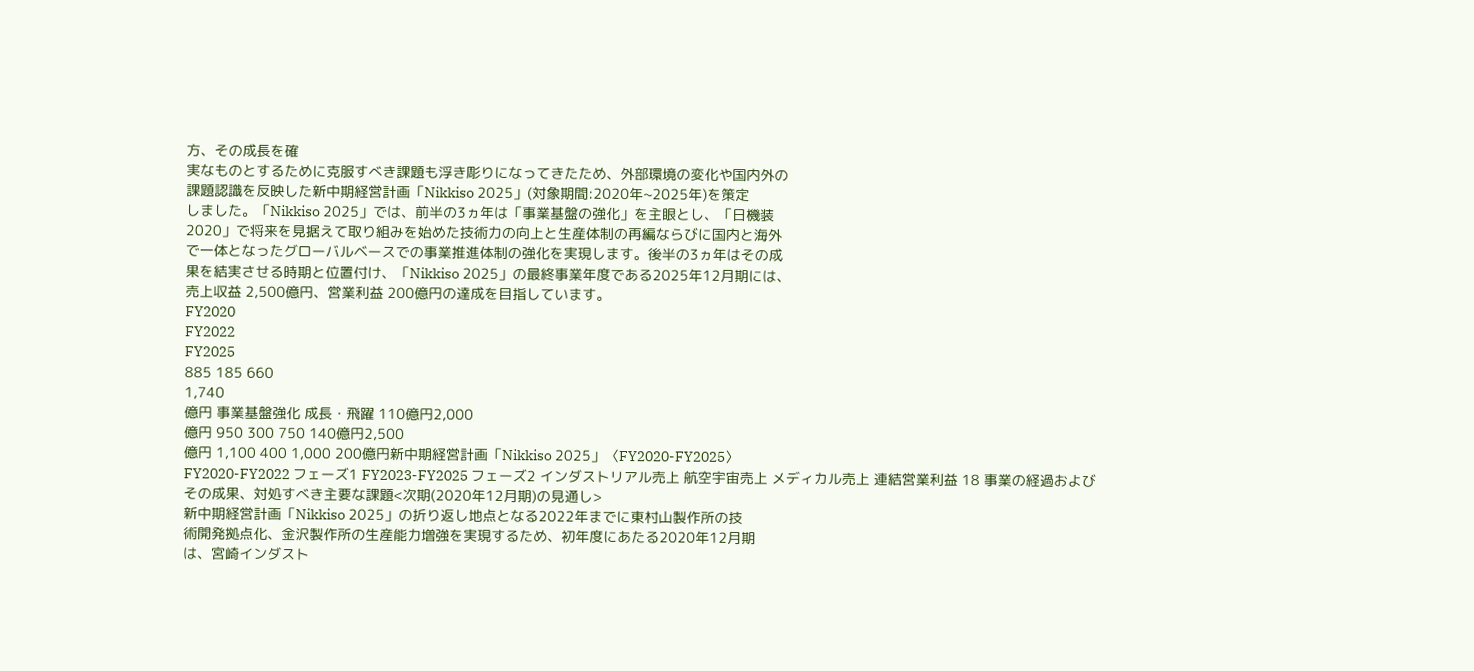方、その成長を確
実なものとするために克服すべき課題も浮き彫りになってきたため、外部環境の変化や国内外の
課題認識を反映した新中期経営計画「Nikkiso 2025」(対象期間:2020年~2025年)を策定
しました。「Nikkiso 2025」では、前半の3ヵ年は「事業基盤の強化」を主眼とし、「日機装
2020」で将来を見据えて取り組みを始めた技術力の向上と生産体制の再編ならびに国内と海外
で一体となったグローバルベースでの事業推進体制の強化を実現します。後半の3ヵ年はその成
果を結実させる時期と位置付け、「Nikkiso 2025」の最終事業年度である2025年12月期には、
売上収益 2,500億円、営業利益 200億円の達成を目指しています。
FY2020
FY2022
FY2025
885 185 660
1,740
億円 事業基盤強化 成長・飛躍 110億円2,000
億円 950 300 750 140億円2,500
億円 1,100 400 1,000 200億円新中期経営計画「Nikkiso 2025」〈FY2020-FY2025〉
FY2020-FY2022 フェーズ1 FY2023-FY2025 フェーズ2 インダストリアル売上 航空宇宙売上 メディカル売上 連結営業利益 18 事業の経過およびその成果、対処すべき主要な課題<次期(2020年12月期)の見通し>
新中期経営計画「Nikkiso 2025」の折り返し地点となる2022年までに東村山製作所の技
術開発拠点化、金沢製作所の生産能力増強を実現するため、初年度にあたる2020年12月期
は、宮崎インダスト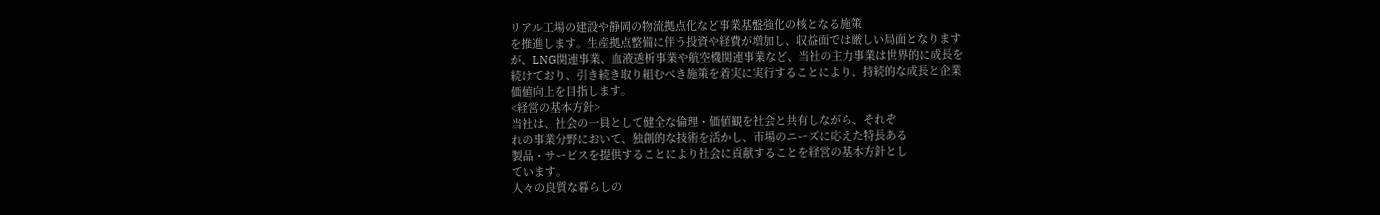リアル工場の建設や静岡の物流拠点化など事業基盤強化の核となる施策
を推進します。生産拠点整備に伴う投資や経費が増加し、収益面では厳しい局面となります
が、LNG関連事業、血液透析事業や航空機関連事業など、当社の主力事業は世界的に成長を
続けており、引き続き取り組むべき施策を着実に実行することにより、持続的な成長と企業
価値向上を目指します。
<経営の基本方針>
当社は、社会の一員として健全な倫理・価値観を社会と共有しながら、それぞ
れの事業分野において、独創的な技術を活かし、市場のニーズに応えた特長ある
製品・サービスを提供することにより社会に貢献することを経営の基本方針とし
ています。
人々の良質な暮らしの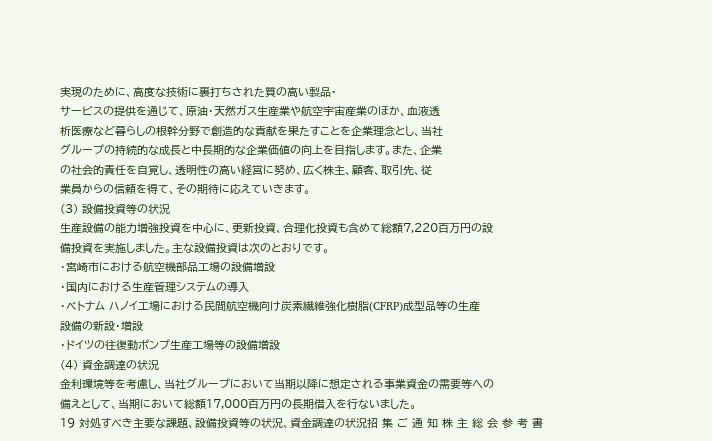実現のために、高度な技術に裏打ちされた質の高い製品・
サービスの提供を通じて、原油・天然ガス生産業や航空宇宙産業のほか、血液透
析医療など暮らしの根幹分野で創造的な貢献を果たすことを企業理念とし、当社
グループの持続的な成長と中長期的な企業価値の向上を目指します。また、企業
の社会的責任を自覚し、透明性の高い経営に努め、広く株主、顧客、取引先、従
業員からの信頼を得て、その期待に応えていきます。
(3) 設備投資等の状況
生産設備の能力増強投資を中心に、更新投資、合理化投資も含めて総額7,220百万円の設
備投資を実施しました。主な設備投資は次のとおりです。
・宮崎市における航空機部品工場の設備増設
・国内における生産管理システムの導入
・ベトナム ハノイ工場における民間航空機向け炭素繊維強化樹脂(CFRP)成型品等の生産
設備の新設・増設
・ドイツの往復動ポンプ生産工場等の設備増設
(4) 資金調達の状況
金利環境等を考慮し、当社グループにおいて当期以降に想定される事業資金の需要等への
備えとして、当期において総額17,000百万円の長期借入を行ないました。
19 対処すべき主要な課題、設備投資等の状況、資金調達の状況招 集 ご 通 知 株 主 総 会 参 考 書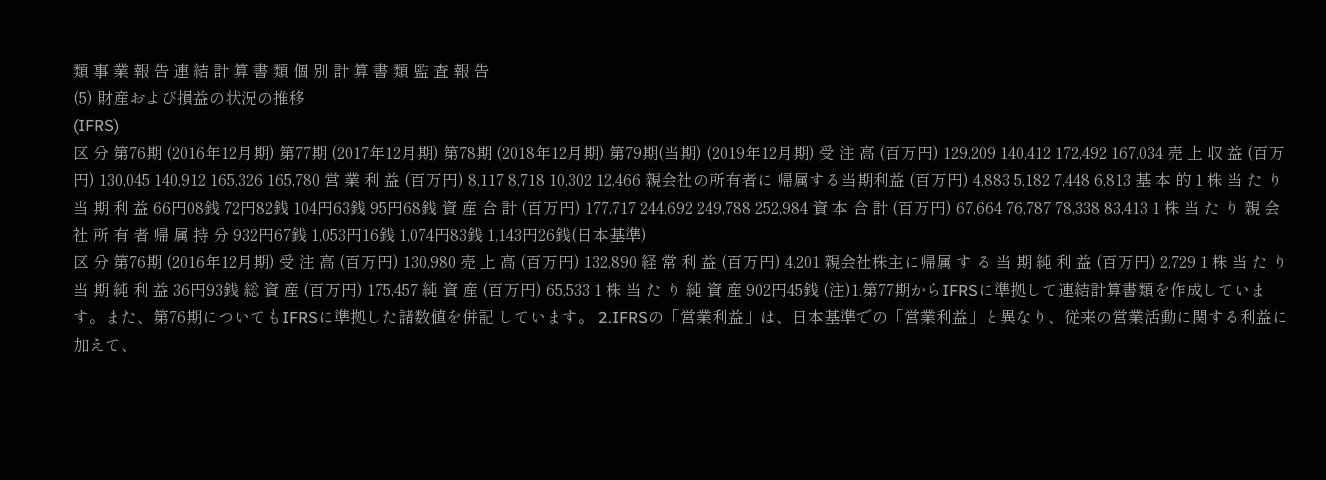類 事 業 報 告 連 結 計 算 書 類 個 別 計 算 書 類 監 査 報 告
(5) 財産および損益の状況の推移
(IFRS)
区 分 第76期 (2016年12月期) 第77期 (2017年12月期) 第78期 (2018年12月期) 第79期(当期) (2019年12月期) 受 注 高 (百万円) 129,209 140,412 172,492 167,034 売 上 収 益 (百万円) 130,045 140,912 165,326 165,780 営 業 利 益 (百万円) 8,117 8,718 10,302 12,466 親会社の所有者に 帰属する当期利益 (百万円) 4,883 5,182 7,448 6,813 基 本 的 1 株 当 た り 当 期 利 益 66円08銭 72円82銭 104円63銭 95円68銭 資 産 合 計 (百万円) 177,717 244,692 249,788 252,984 資 本 合 計 (百万円) 67,664 76,787 78,338 83,413 1 株 当 た り 親 会 社 所 有 者 帰 属 持 分 932円67銭 1,053円16銭 1,074円83銭 1,143円26銭(日本基準)
区 分 第76期 (2016年12月期) 受 注 高 (百万円) 130,980 売 上 高 (百万円) 132,890 経 常 利 益 (百万円) 4,201 親会社株主に帰属 す る 当 期 純 利 益 (百万円) 2,729 1 株 当 た り 当 期 純 利 益 36円93銭 総 資 産 (百万円) 175,457 純 資 産 (百万円) 65,533 1 株 当 た り 純 資 産 902円45銭 (注)1.第77期からIFRSに準拠して連結計算書類を作成しています。また、第76期についてもIFRSに準拠した諸数値を併記 しています。 2.IFRSの「営業利益」は、日本基準での「営業利益」と異なり、従来の営業活動に関する利益に加えて、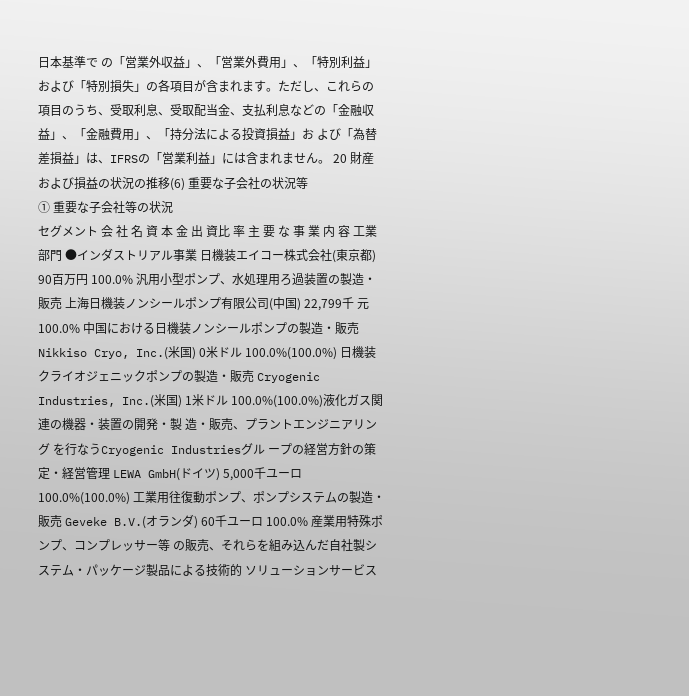日本基準で の「営業外収益」、「営業外費用」、「特別利益」および「特別損失」の各項目が含まれます。ただし、これらの 項目のうち、受取利息、受取配当金、支払利息などの「金融収益」、「金融費用」、「持分法による投資損益」お よび「為替差損益」は、IFRSの「営業利益」には含まれません。 20 財産および損益の状況の推移(6) 重要な子会社の状況等
① 重要な子会社等の状況
セグメント 会 社 名 資 本 金 出 資比 率 主 要 な 事 業 内 容 工業 部門 ●インダストリアル事業 日機装エイコー株式会社(東京都) 90百万円 100.0% 汎用小型ポンプ、水処理用ろ過装置の製造・販売 上海日機装ノンシールポンプ有限公司(中国) 22,799千 元 100.0% 中国における日機装ノンシールポンプの製造・販売 Nikkiso Cryo, Inc.(米国) 0米ドル 100.0%(100.0%) 日機装クライオジェニックポンプの製造・販売 Cryogenic Industries, Inc.(米国) 1米ドル 100.0%(100.0%)液化ガス関連の機器・装置の開発・製 造・販売、プラントエンジニアリング を行なうCryogenic Industriesグル ープの経営方針の策定・経営管理 LEWA GmbH(ドイツ) 5,000千ユーロ 100.0%(100.0%) 工業用往復動ポンプ、ポンプシステムの製造・販売 Geveke B.V.(オランダ) 60千ユーロ 100.0% 産業用特殊ポンプ、コンプレッサー等 の販売、それらを組み込んだ自社製シ ステム・パッケージ製品による技術的 ソリューションサービス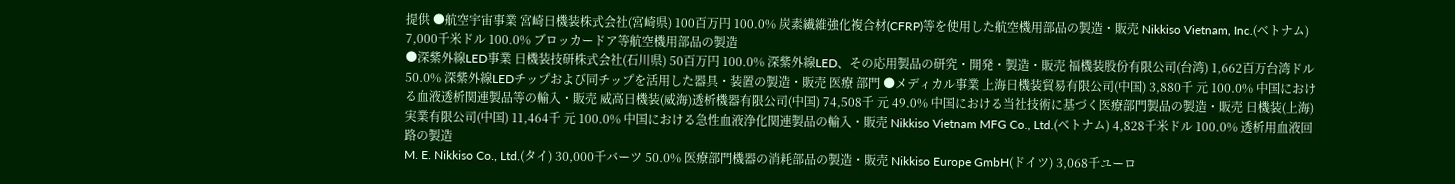提供 ●航空宇宙事業 宮崎日機装株式会社(宮崎県) 100百万円 100.0% 炭素繊維強化複合材(CFRP)等を使用した航空機用部品の製造・販売 Nikkiso Vietnam, Inc.(ベトナム) 7,000千米ドル 100.0% ブロッカードア等航空機用部品の製造
●深紫外線LED事業 日機装技研株式会社(石川県) 50百万円 100.0% 深紫外線LED、その応用製品の研究・開発・製造・販売 福機装股份有限公司(台湾) 1,662百万台湾ドル 50.0% 深紫外線LEDチップおよび同チップを活用した器具・装置の製造・販売 医療 部門 ●メディカル事業 上海日機装貿易有限公司(中国) 3,880千 元 100.0% 中国における血液透析関連製品等の輸入・販売 威高日機装(威海)透析機器有限公司(中国) 74,508千 元 49.0% 中国における当社技術に基づく医療部門製品の製造・販売 日機装(上海)実業有限公司(中国) 11,464千 元 100.0% 中国における急性血液浄化関連製品の輸入・販売 Nikkiso Vietnam MFG Co., Ltd.(ベトナム) 4,828千米ドル 100.0% 透析用血液回路の製造
M. E. Nikkiso Co., Ltd.(タイ) 30,000千バーツ 50.0% 医療部門機器の消耗部品の製造・販売 Nikkiso Europe GmbH(ドイツ) 3,068千ユーロ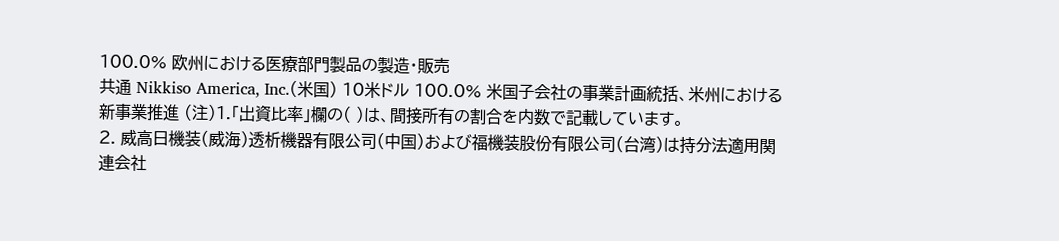100.0% 欧州における医療部門製品の製造・販売
共通 Nikkiso America, Inc.(米国) 10米ドル 100.0% 米国子会社の事業計画統括、米州における新事業推進 (注)1.「出資比率」欄の( )は、間接所有の割合を内数で記載しています。
2. 威高日機装(威海)透析機器有限公司(中国)および福機装股份有限公司(台湾)は持分法適用関連会社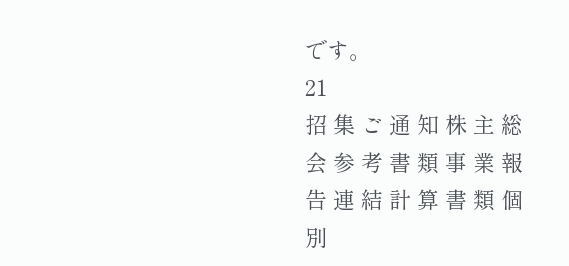です。
21
招 集 ご 通 知 株 主 総 会 参 考 書 類 事 業 報 告 連 結 計 算 書 類 個 別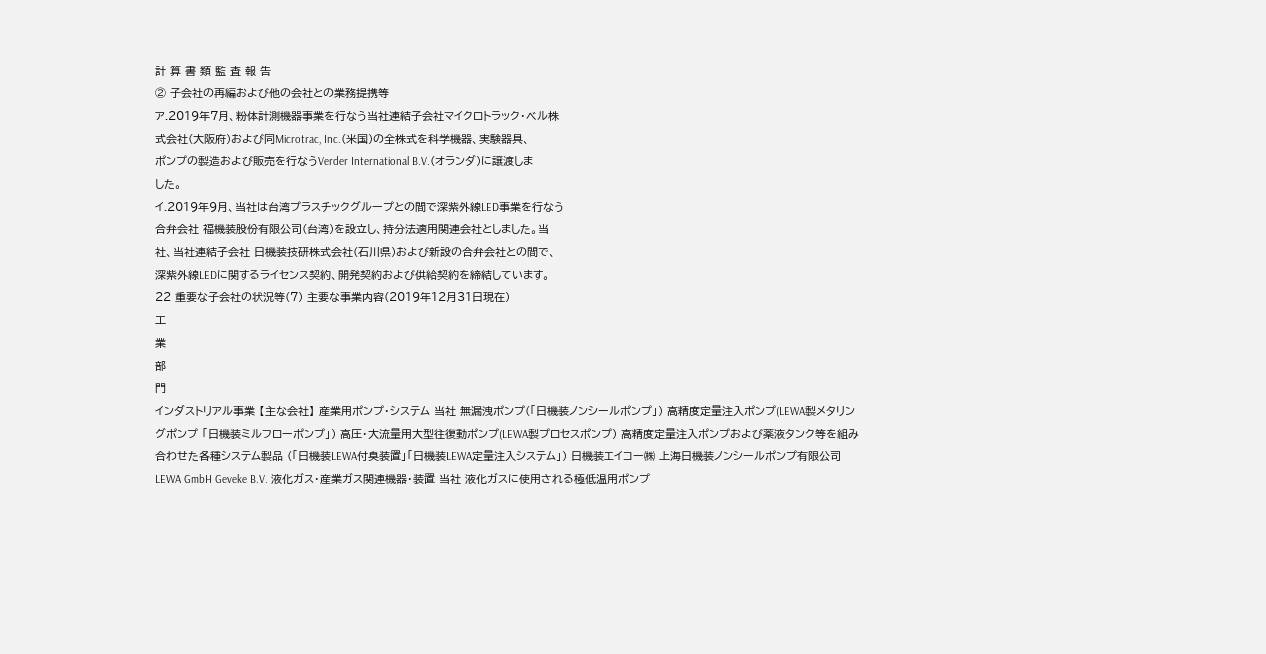計 算 書 類 監 査 報 告
② 子会社の再編および他の会社との業務提携等
ア.2019年7月、粉体計測機器事業を行なう当社連結子会社マイクロトラック・ベル株
式会社(大阪府)および同Microtrac, Inc.(米国)の全株式を科学機器、実験器具、
ポンプの製造および販売を行なうVerder International B.V.(オランダ)に譲渡しま
した。
イ.2019年9月、当社は台湾プラスチックグループとの間で深紫外線LED事業を行なう
合弁会社 福機装股份有限公司(台湾)を設立し、持分法適用関連会社としました。当
社、当社連結子会社 日機装技研株式会社(石川県)および新設の合弁会社との間で、
深紫外線LEDに関するライセンス契約、開発契約および供給契約を締結しています。
22 重要な子会社の状況等(7) 主要な事業内容(2019年12月31日現在)
工
業
部
門
インダストリアル事業 【主な会社】 産業用ポンプ・システム 当社 無漏洩ポンプ(「日機装ノンシールポンプ」) 高精度定量注入ポンプ(LEWA製メタリングポンプ 「日機装ミルフローポンプ」) 高圧・大流量用大型往復動ポンプ(LEWA製プロセスポンプ) 高精度定量注入ポンプおよび薬液タンク等を組み合わせた各種システム製品 (「日機装LEWA付臭装置」「日機装LEWA定量注入システム」) 日機装エイコー㈱ 上海日機装ノンシールポンプ有限公司 LEWA GmbH Geveke B.V. 液化ガス・産業ガス関連機器・装置 当社 液化ガスに使用される極低温用ポンプ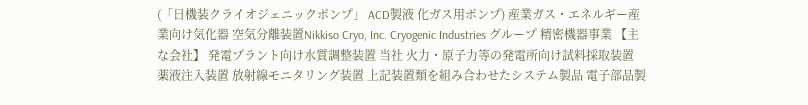(「日機装クライオジェニックポンプ」 ACD製液 化ガス用ポンプ) 産業ガス・エネルギー産業向け気化器 空気分離装置Nikkiso Cryo, Inc. Cryogenic Industries グループ 精密機器事業 【主な会社】 発電プラント向け水質調整装置 当社 火力・原子力等の発電所向け試料採取装置 薬液注入装置 放射線モニタリング装置 上記装置類を組み合わせたシステム製品 電子部品製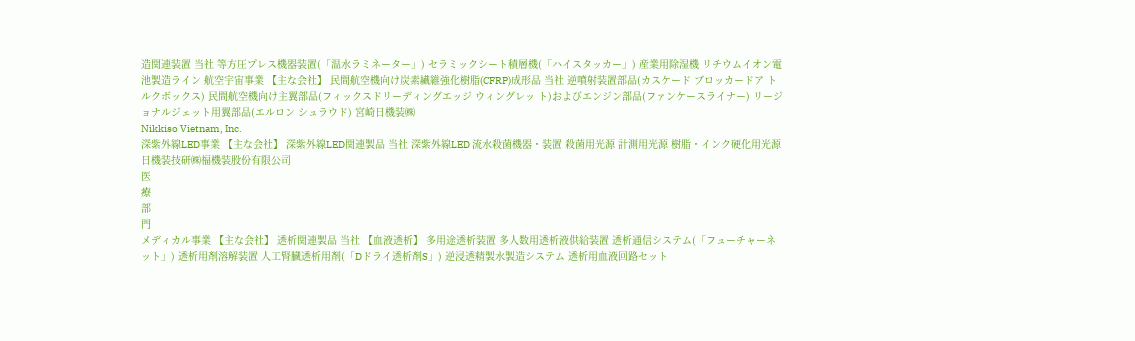造関連装置 当社 等方圧プレス機器装置(「温水ラミネーター」) セラミックシート積層機(「ハイスタッカー」) 産業用除湿機 リチウムイオン電池製造ライン 航空宇宙事業 【主な会社】 民間航空機向け炭素繊維強化樹脂(CFRP)成形品 当社 逆噴射装置部品(カスケード ブロッカードア トルクボックス) 民間航空機向け主翼部品(フィックスドリーディングエッジ ウィングレッ ト)およびエンジン部品(ファンケースライナー) リージョナルジェット用翼部品(エルロン シュラウド) 宮崎日機装㈱
Nikkiso Vietnam, Inc.
深紫外線LED事業 【主な会社】 深紫外線LED関連製品 当社 深紫外線LED 流水殺菌機器・装置 殺菌用光源 計測用光源 樹脂・インク硬化用光源 日機装技研㈱福機装股份有限公司
医
療
部
門
メディカル事業 【主な会社】 透析関連製品 当社 【血液透析】 多用途透析装置 多人数用透析液供給装置 透析通信システム(「フューチャーネット」) 透析用剤溶解装置 人工腎臓透析用剤(「Dドライ透析剤S」) 逆浸透精製水製造システム 透析用血液回路セット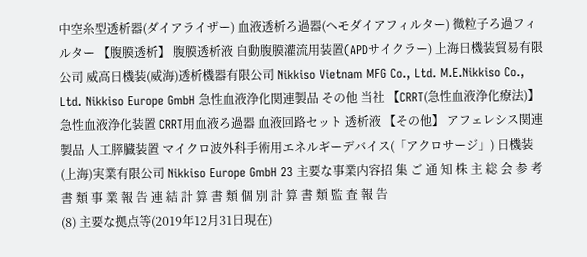中空糸型透析器(ダイアライザー) 血液透析ろ過器(ヘモダイアフィルター) 微粒子ろ過フィルター 【腹膜透析】 腹膜透析液 自動腹膜灌流用装置(APDサイクラー) 上海日機装貿易有限公司 威高日機装(威海)透析機器有限公司 Nikkiso Vietnam MFG Co., Ltd. M.E.Nikkiso Co., Ltd. Nikkiso Europe GmbH 急性血液浄化関連製品 その他 当社 【CRRT(急性血液浄化療法)】 急性血液浄化装置 CRRT用血液ろ過器 血液回路セット 透析液 【その他】 アフェレシス関連製品 人工膵臓装置 マイクロ波外科手術用エネルギーデバイス(「アクロサージ」) 日機装(上海)実業有限公司 Nikkiso Europe GmbH 23 主要な事業内容招 集 ご 通 知 株 主 総 会 参 考 書 類 事 業 報 告 連 結 計 算 書 類 個 別 計 算 書 類 監 査 報 告
(8) 主要な拠点等(2019年12月31日現在)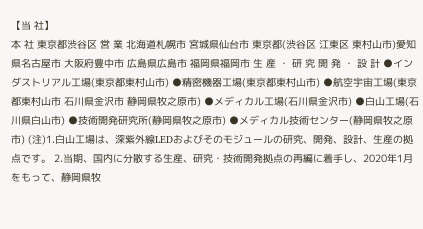【当 社】
本 社 東京都渋谷区 営 業 北海道札幌市 宮城県仙台市 東京都(渋谷区 江東区 東村山市)愛知県名古屋市 大阪府豊中市 広島県広島市 福岡県福岡市 生 産 ・ 研 究 開 発 ・ 設 計 ●インダストリアル工場(東京都東村山市) ●精密機器工場(東京都東村山市) ●航空宇宙工場(東京都東村山市 石川県金沢市 静岡県牧之原市) ●メディカル工場(石川県金沢市) ●白山工場(石川県白山市) ●技術開発研究所(静岡県牧之原市) ●メディカル技術センター(静岡県牧之原市) (注)1.白山工場は、深紫外線LEDおよびそのモジュールの研究、開発、設計、生産の拠点です。 2.当期、国内に分散する生産、研究・技術開発拠点の再編に着手し、2020年1月をもって、静岡県牧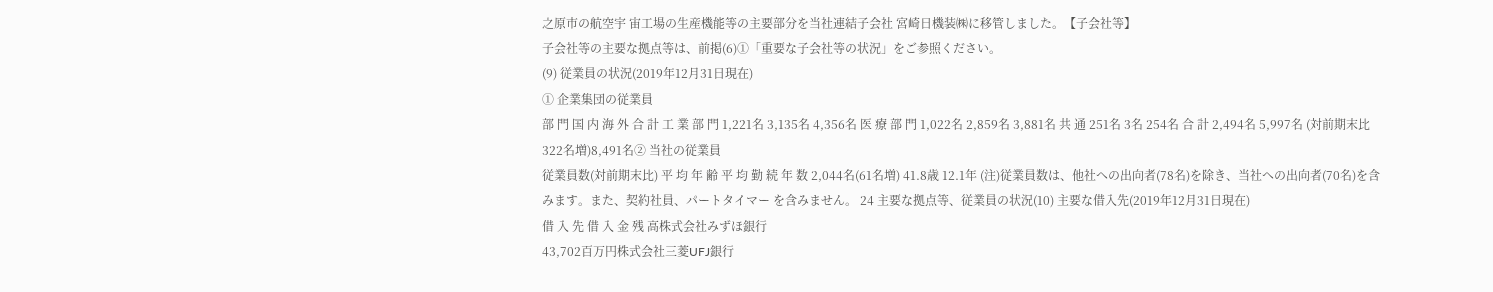之原市の航空宇 宙工場の生産機能等の主要部分を当社連結子会社 宮崎日機装㈱に移管しました。【子会社等】
子会社等の主要な拠点等は、前掲(6)①「重要な子会社等の状況」をご参照ください。
(9) 従業員の状況(2019年12月31日現在)
① 企業集団の従業員
部 門 国 内 海 外 合 計 工 業 部 門 1,221名 3,135名 4,356名 医 療 部 門 1,022名 2,859名 3,881名 共 通 251名 3名 254名 合 計 2,494名 5,997名 (対前期末比322名増)8,491名② 当社の従業員
従業員数(対前期末比) 平 均 年 齢 平 均 勤 続 年 数 2,044名(61名増) 41.8歳 12.1年 (注)従業員数は、他社への出向者(78名)を除き、当社への出向者(70名)を含みます。また、契約社員、パートタイマー を含みません。 24 主要な拠点等、従業員の状況(10) 主要な借入先(2019年12月31日現在)
借 入 先 借 入 金 残 高株式会社みずほ銀行
43,702百万円株式会社三菱UFJ銀行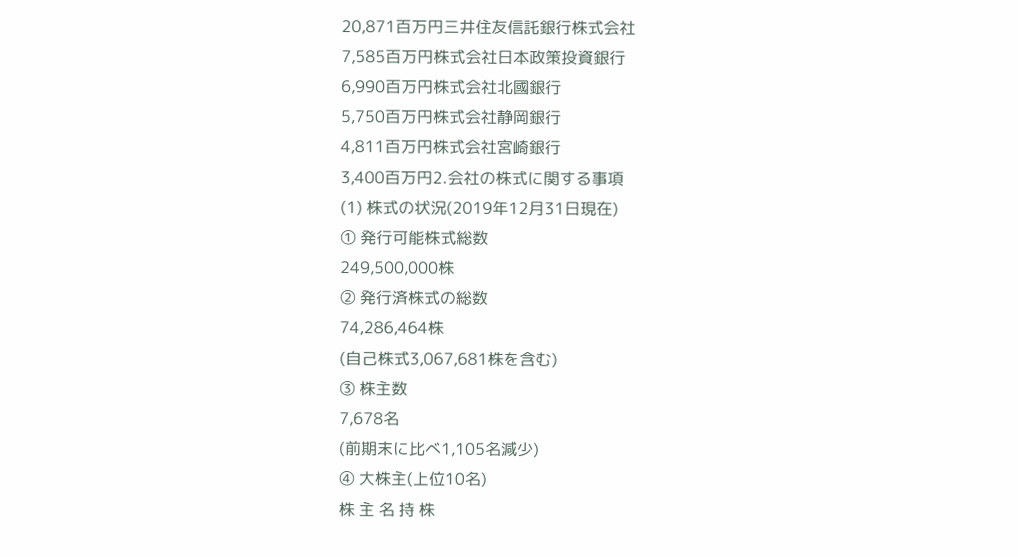20,871百万円三井住友信託銀行株式会社
7,585百万円株式会社日本政策投資銀行
6,990百万円株式会社北國銀行
5,750百万円株式会社静岡銀行
4,811百万円株式会社宮崎銀行
3,400百万円2.会社の株式に関する事項
(1) 株式の状況(2019年12月31日現在)
① 発行可能株式総数
249,500,000株
② 発行済株式の総数
74,286,464株
(自己株式3,067,681株を含む)
③ 株主数
7,678名
(前期末に比べ1,105名減少)
④ 大株主(上位10名)
株 主 名 持 株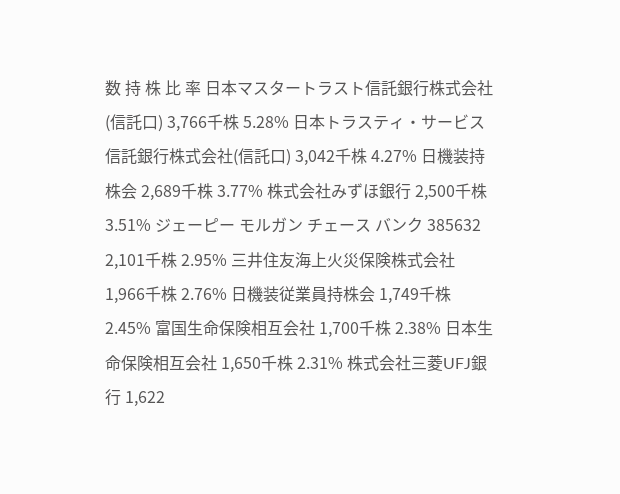数 持 株 比 率 日本マスタートラスト信託銀行株式会社(信託口) 3,766千株 5.28% 日本トラスティ・サービス信託銀行株式会社(信託口) 3,042千株 4.27% 日機装持株会 2,689千株 3.77% 株式会社みずほ銀行 2,500千株 3.51% ジェーピー モルガン チェース バンク 385632 2,101千株 2.95% 三井住友海上火災保険株式会社 1,966千株 2.76% 日機装従業員持株会 1,749千株 2.45% 富国生命保険相互会社 1,700千株 2.38% 日本生命保険相互会社 1,650千株 2.31% 株式会社三菱UFJ銀行 1,622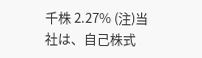千株 2.27% (注)当社は、自己株式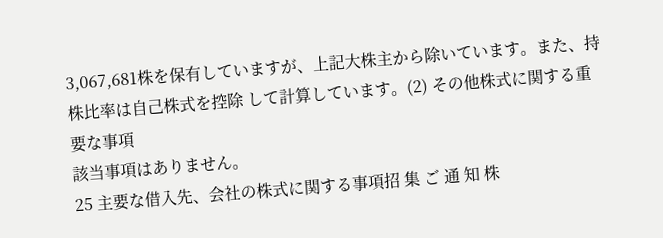3,067,681株を保有していますが、上記大株主から除いています。また、持株比率は自己株式を控除 して計算しています。(2) その他株式に関する重要な事項
該当事項はありません。
25 主要な借入先、会社の株式に関する事項招 集 ご 通 知 株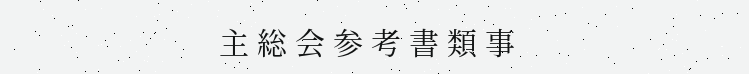主 総 会 参 考 書 類 事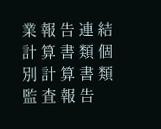業 報 告 連 結 計 算 書 類 個 別 計 算 書 類 監 査 報 告